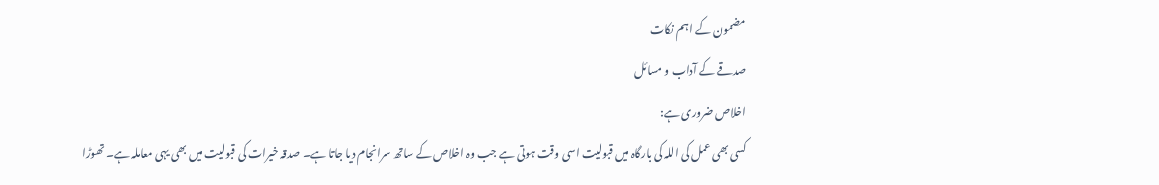مضمون کے اہم نکات
صدقے کے آداب و مسائل
اخلاص ضروری ہے:
کسی بھی عمل کی اللہ کی بارگاہ میں قبولیت اسی وقت ہوتی ہے جب وہ اخلاص کے ساتھ سرانجام دیا جاتا ہے۔ صدقہ خیرات کی قبولیت میں بھی یہی معاملہ ہے۔ تھوڑا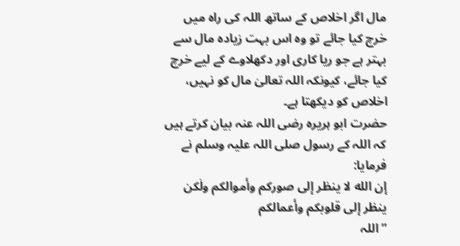مال اگر اخلاص کے ساتھ اللہ کی راہ میں خرچ کیا جائے تو وہ اس بہت زیادہ مال سے بہتر ہے جو ریا کاری اور دکھلاوے کے لیے خرچ کیا جائے، کیونکہ اللہ تعالیٰ مال کو نہیں، اخلاص کو دیکھتا ہے۔
حضرت ابو ہریرہ رضی اللہ عنہ بیان کرتے ہیں کہ اللہ کے رسول صلی اللہ علیہ وسلم نے فرمایا:
إن الله لا ينظر إلى صوركم وأموالكم ولٰكن ينظر إلى قلوبكم وأعمالكم
”اللہ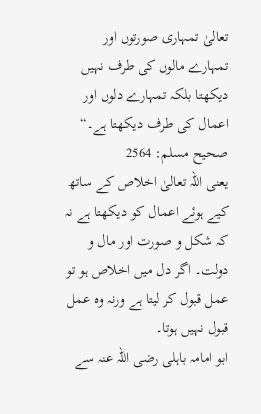تعالیٰ تمہاری صورتوں اور تمہارے مالوں کی طرف نہیں دیکھتا بلکہ تمہارے دلوں اور اعمال کی طرف دیکھتا ہے۔“
صحیح مسلم: 2564
یعنی اللہ تعالیٰ اخلاص کے ساتھ کیے ہوئے اعمال کو دیکھتا ہے نہ کہ شکل و صورت اور مال و دولت۔ اگر دل میں اخلاص ہو تو عمل قبول کر لیتا ہے ورنہ وہ عمل قبول نہیں ہوتا۔
ابو امامہ باہلی رضی اللہ عنہ سے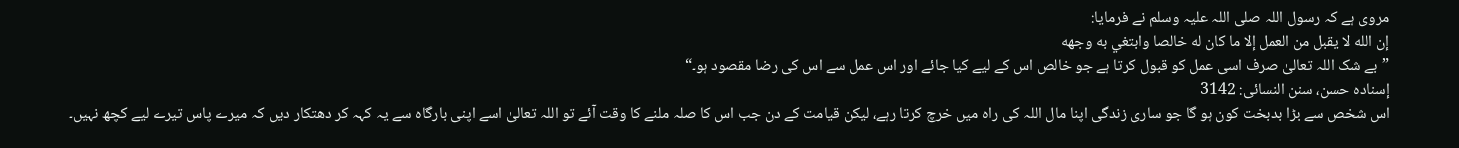مروی ہے کہ رسول اللہ صلی اللہ علیہ وسلم نے فرمایا:
إن الله لا يقبل من العمل إلا ما كان له خالصا وابتغي به وجهه
”بے شک اللہ تعالیٰ صرف اسی عمل کو قبول کرتا ہے جو خالص اس کے لیے کیا جائے اور اس عمل سے اس کی رضا مقصود ہو۔“
إسناده حسن، سنن النسائی: 3142
اس شخص سے بڑا بدبخت کون ہو گا جو ساری زندگی اپنا مال اللہ کی راہ میں خرچ کرتا رہے، لیکن قیامت کے دن جب اس کا صلہ ملنے کا وقت آئے تو اللہ تعالیٰ اسے اپنی بارگاہ سے یہ کہہ کر دھتکار دیں کہ میرے پاس تیرے لیے کچھ نہیں۔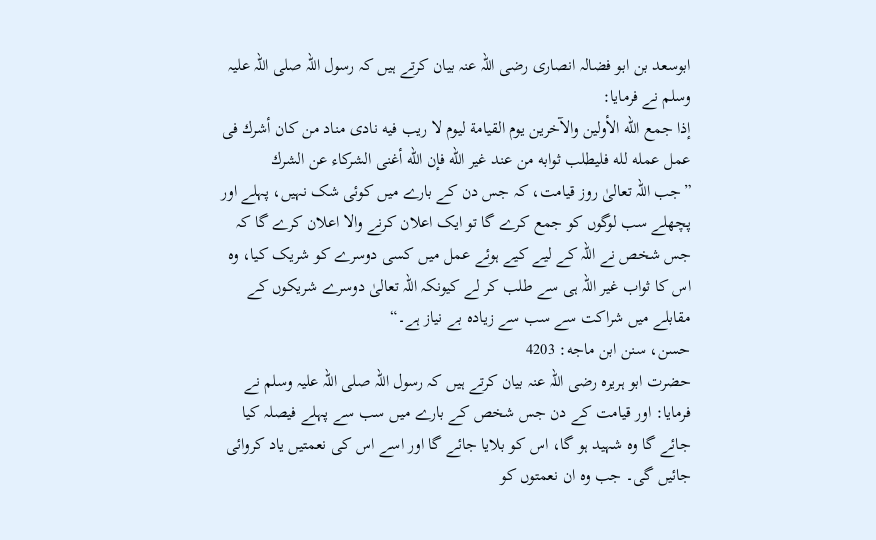ابوسعد بن ابو فضالہ انصاری رضی اللہ عنہ بیان کرتے ہیں کہ رسول اللہ صلی اللہ علیہ وسلم نے فرمایا:
إذا جمع الله الأولين والآخرين يوم القيامة ليوم لا ريب فيه نادى مناد من كان أشرك فى عمل عمله لله فليطلب ثوابه من عند غير الله فإن الله أغنى الشركاء عن الشرك
”جب اللہ تعالیٰ روز قیامت، کہ جس دن کے بارے میں کوئی شک نہیں، پہلے اور پچھلے سب لوگوں کو جمع کرے گا تو ایک اعلان کرنے والا اعلان کرے گا کہ جس شخص نے اللہ کے لیے کیے ہوئے عمل میں کسی دوسرے کو شریک کیا، وہ اس کا ثواب غیر اللہ ہی سے طلب کر لے کیونکہ اللہ تعالیٰ دوسرے شریکوں کے مقابلے میں شراکت سے سب سے زیادہ بے نیاز ہے۔“
حسن، سنن ابن ماجه: 4203
حضرت ابو ہریرہ رضی اللہ عنہ بیان کرتے ہیں کہ رسول اللہ صلی اللہ علیہ وسلم نے فرمایا: اور قیامت کے دن جس شخص کے بارے میں سب سے پہلے فیصلہ کیا جائے گا وہ شہید ہو گا، اس کو بلایا جائے گا اور اسے اس کی نعمتیں یاد کروائی جائیں گی۔ جب وہ ان نعمتوں کو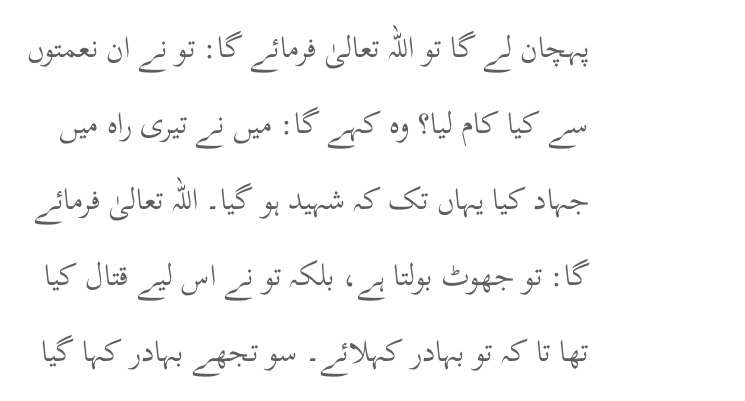پہچان لے گا تو اللہ تعالیٰ فرمائے گا: تو نے ان نعمتوں سے کیا کام لیا؟ وہ کہے گا: میں نے تیری راہ میں جہاد کیا یہاں تک کہ شہید ہو گیا۔ اللہ تعالیٰ فرمائے گا: تو جھوٹ بولتا ہے، بلکہ تو نے اس لیے قتال کیا تھا تا کہ تو بہادر کہلائے۔ سو تجھے بہادر کہا گیا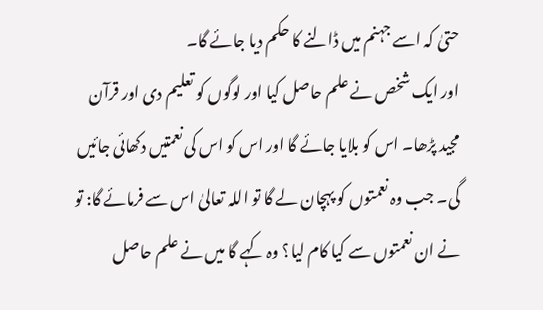حتیٰ کہ اسے جہنم میں ڈالنے کا حکم دیا جائے گا۔
اور ایک شخص نے علم حاصل کیا اور لوگوں کو تعلیم دی اور قرآن مجید پڑھا۔ اس کو بلایا جائے گا اور اس کو اس کی نعمتیں دکھائی جائیں گی۔ جب وہ نعمتوں کو پہچان لے گا تو اللہ تعالیٰ اس سے فرمائے گا: تو نے ان نعمتوں سے کیا کام لیا؟ وہ کہے گا میں نے علم حاصل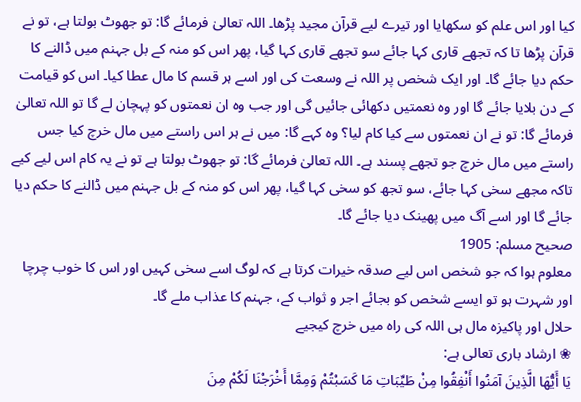کیا اور اس علم کو سکھایا اور تیرے لیے قرآن مجید پڑھا۔ اللہ تعالیٰ فرمائے گا: تو جھوٹ بولتا ہے، تو نے قرآن پڑھا تا کہ تجھے قاری کہا جائے سو تجھے قاری کہا گیا، پھر اس کو منہ کے بل جہنم میں ڈالنے کا حکم دیا جائے گا۔ اور ایک شخص پر اللہ نے وسعت کی اور اسے ہر قسم کا مال عطا کیا۔ اس کو قیامت کے دن بلایا جائے گا اور وہ نعمتیں دکھائی جائیں گی اور جب وہ ان نعمتوں کو پہچان لے گا تو اللہ تعالیٰ فرمائے گا: تو نے ان نعمتوں سے کیا کام لیا؟ وہ کہے گا: میں نے ہر اس راستے میں مال خرچ کیا جس راستے میں مال خرچ جو تجھے پسند ہے۔ اللہ تعالیٰ فرمائے گا: تو جھوٹ بولتا ہے تو نے یہ کام اس لیے کیے تاکہ مجھے سخی کہا جائے، سو تجھ کو سخی کہا گیا، پھر اس کو منہ کے بل جہنم میں ڈالنے کا حکم دیا جائے گا اور اسے آگ میں پھینک دیا جائے گا۔
صحیح مسلم: 1905
معلوم ہوا کہ جو شخص اس لیے صدقہ خیرات کرتا ہے کہ لوگ اسے سخی کہیں اور اس کا خوب چرچا اور شہرت ہو تو ایسے شخص کو بجائے اجر و ثواب کے، جہنم کا عذاب ملے گا۔
حلال اور پاکیزہ مال ہی اللہ کی راہ میں خرچ کیجیے
❀ ارشاد باری تعالی ہے:
يَا أَيُّهَا الَّذِينَ آمَنُوا أَنْفِقُوا مِنْ طَيِّبَاتِ مَا كَسَبْتُمْ وَمِمَّا أَخْرَجْنَا لَكُمْ مِنَ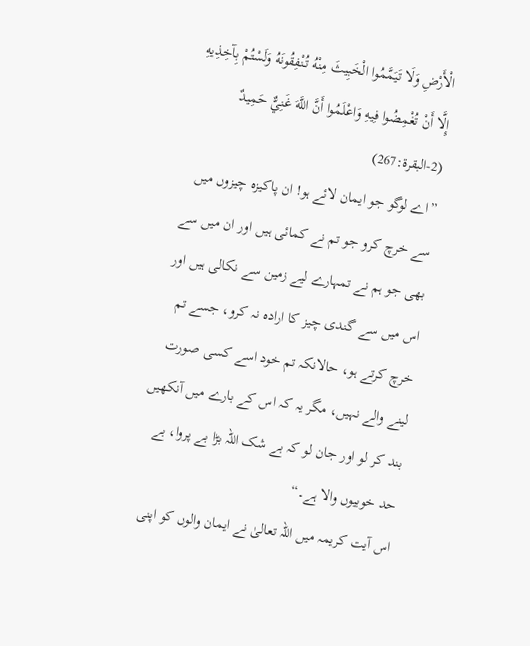الْأَرْضِ وَلَا تَيَمَّمُوا الْخَبِيثَ مِنْهُ تُنْفِقُونَهُ وَلَسْتُمْ بِآخِذِيهِ إِلَّا أَنْ تُغْمِضُوا فِيهِ وَاعْلَمُوا أَنَّ اللَّهَ غَنِيٌّ حَمِيدٌ
(2-البقرة:267)
”اے لوگو جو ایمان لائے ہو! ان پاکیزہ چیزوں میں سے خرچ کرو جو تم نے کمائی ہیں اور ان میں سے بھی جو ہم نے تمہارے لیے زمین سے نکالی ہیں اور اس میں سے گندی چیز کا ارادہ نہ کرو، جسے تم خرچ کرتے ہو، حالانکہ تم خود اسے کسی صورت لینے والے نہیں، مگر یہ کہ اس کے بارے میں آنکھیں بند کر لو اور جان لو کہ بے شک اللہ بڑا بے پروا، بے حد خوبیوں والا ہے۔“
اس آیت کریمہ میں اللہ تعالیٰ نے ایمان والوں کو اپنی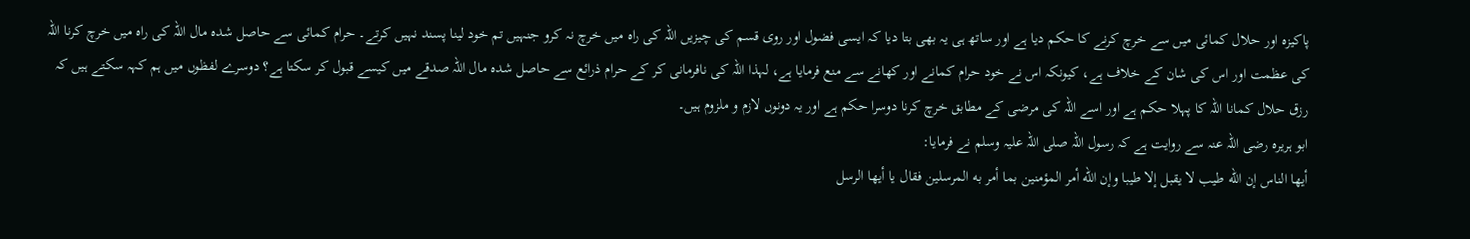پاکیزہ اور حلال کمائی میں سے خرچ کرنے کا حکم دیا ہے اور ساتھ ہی یہ بھی بتا دیا کہ ایسی فضول اور روی قسم کی چیزیں اللہ کی راہ میں خرچ نہ کرو جنہیں تم خود لینا پسند نہیں کرتے۔ حرام کمائی سے حاصل شدہ مال اللہ کی راہ میں خرچ کرنا اللہ کی عظمت اور اس کی شان کے خلاف ہے، کیونکہ اس نے خود حرام کمانے اور کھانے سے منع فرمایا ہے، لہذا اللہ کی نافرمانی کر کے حرام ذرائع سے حاصل شدہ مال اللہ صدقے میں کیسے قبول کر سکتا ہے؟ دوسرے لفظوں میں ہم کہہ سکتے ہیں کہ رزق حلال کمانا اللہ کا پہلا حکم ہے اور اسے اللہ کی مرضی کے مطابق خرچ کرنا دوسرا حکم ہے اور یہ دونوں لازم و ملزوم ہیں۔
ابو ہریرہ رضی اللہ عنہ سے روایت ہے کہ رسول اللہ صلی اللہ علیہ وسلم نے فرمایا:
أيها الناس إن الله طيب لا يقبل إلا طيبا وإن الله أمر المؤمنين بما أمر به المرسلين فقال يا أيها الرسل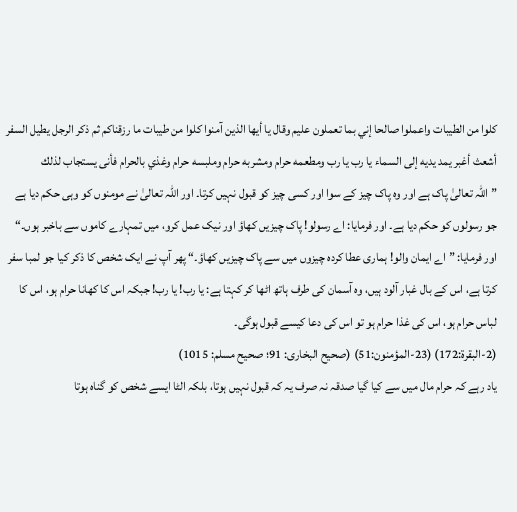كلوا من الطيبات واعملوا صالحا إني بما تعملون عليم وقال يا أيها الذين آمنوا كلوا من طيبات ما رزقناكم ثم ذكر الرجل يطيل السفر أشعث أغبر يمد يديه إلى السماء يا رب يا رب ومطعمه حرام ومشربه حرام وملبسه حرام وغذي بالحرام فأنى يستجاب لذلك
”اللہ تعالیٰ پاک ہے اور وہ پاک چیز کے سوا اور کسی چیز کو قبول نہیں کرتا۔ اور اللہ تعالیٰ نے مومنوں کو وہی حکم دیا ہے جو رسولوں کو حکم دیا ہے۔ اور فرمایا: اے رسولو! پاک چیزیں کھاؤ اور نیک عمل کرو، میں تمہارے کاموں سے باخبر ہوں۔“ اور فرمایا: ”اے ایمان والو! ہماری عطا کردہ چیزوں میں سے پاک چیزیں کھاؤ۔“ پھر آپ نے ایک شخص کا ذکر کیا جو لمبا سفر کرتا ہے، اس کے بال غبار آلود ہیں، وہ آسمان کی طرف ہاتھ اٹھا کر کہتا ہے: یا رب! یا رب! جبکہ اس کا کھانا حرام ہو، اس کا لباس حرام ہو، اس کی غذا حرام ہو تو اس کی دعا کیسے قبول ہوگی۔
(2-البقرة:172) (23-المؤمنون:51) (صحیح البخاری: 91؛ صحیح مسلم: 1015)
یاد رہے کہ حرام مال میں سے کیا گیا صدقہ نہ صرف یہ کہ قبول نہیں ہوتا، بلکہ الٹا ایسے شخص کو گناہ ہوتا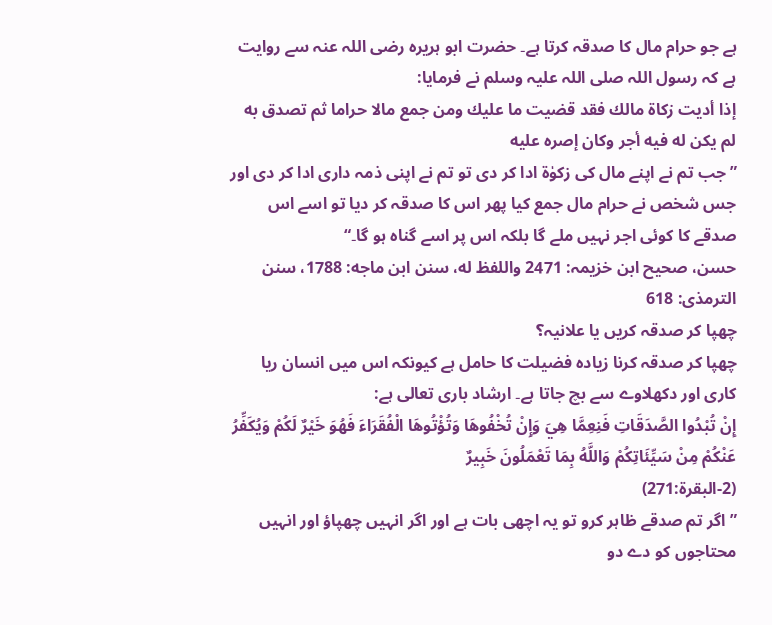ہے جو حرام مال کا صدقہ کرتا ہے۔ حضرت ابو ہریرہ رضی اللہ عنہ سے روایت ہے کہ رسول اللہ صلی اللہ علیہ وسلم نے فرمایا:
إذا أديت زكاة مالك فقد قضيت ما عليك ومن جمع مالا حراما ثم تصدق به لم يكن له فيه أجر وكان إصره عليه
”جب تم نے اپنے مال کی زکوٰۃ ادا کر دی تو تم نے اپنی ذمہ داری ادا کر دی اور جس شخص نے حرام مال جمع کیا پھر اس کا صدقہ کر دیا تو اسے اس صدقے کا کوئی اجر نہیں ملے گا بلکہ اس پر اسے گناہ ہو گا۔“
حسن، صحیح ابن خزیمہ: 2471 واللفظ له، سنن ابن ماجه: 1788، سنن الترمذی: 618
چھپا کر صدقہ کریں یا علانیہ؟
چھپا کر صدقہ کرنا زیادہ فضیلت کا حامل ہے کیونکہ اس میں انسان ریا کاری اور دکھلاوے سے بچ جاتا ہے۔ ارشاد باری تعالی ہے:
إِنْ تُبْدُوا الصَّدَقَاتِ فَنِعِمَّا هِيَ وَإِنْ تُخْفُوهَا وَتُؤْتُوهَا الْفُقَرَاءَ فَهُوَ خَيْرٌ لَكُمْ وَيُكَفِّرُ عَنْكُمْ مِنْ سَيِّئَاتِكُمْ وَاللَّهُ بِمَا تَعْمَلُونَ خَبِيرٌ
(2-البقرة:271)
”اگر تم صدقے ظاہر کرو تو یہ اچھی بات ہے اور اگر انہیں چھپاؤ اور انہیں محتاجوں کو دے دو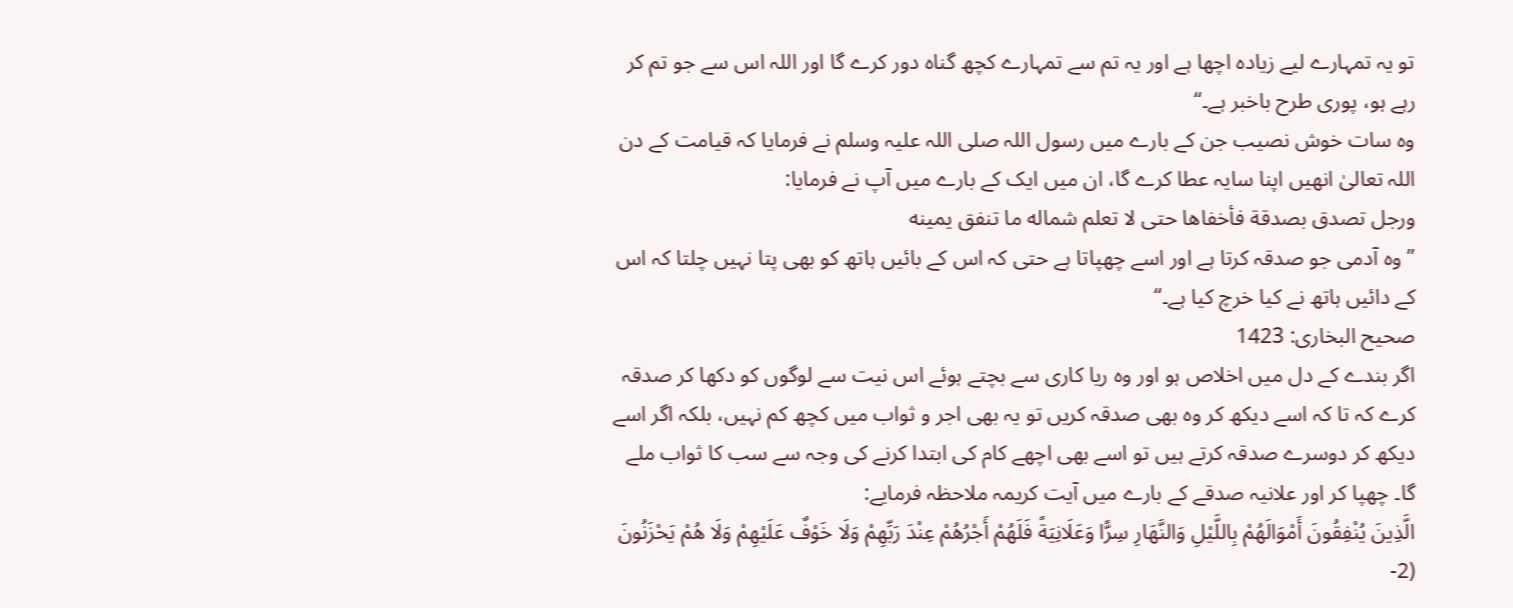تو یہ تمہارے لیے زیادہ اچھا ہے اور یہ تم سے تمہارے کچھ گناہ دور کرے گا اور اللہ اس سے جو تم کر رہے ہو، پوری طرح باخبر ہے۔“
وہ سات خوش نصیب جن کے بارے میں رسول اللہ صلی اللہ علیہ وسلم نے فرمایا کہ قیامت کے دن اللہ تعالیٰ انھیں اپنا سایہ عطا کرے گا، ان میں ایک کے بارے میں آپ نے فرمایا:
ورجل تصدق بصدقة فأخفاها حتى لا تعلم شماله ما تنفق يمينه
”وہ آدمی جو صدقہ کرتا ہے اور اسے چھپاتا ہے حتی کہ اس کے بائیں ہاتھ کو بھی پتا نہیں چلتا کہ اس کے دائیں ہاتھ نے کیا خرچ کیا ہے۔“
صحیح البخاری: 1423
اگر بندے کے دل میں اخلاص ہو اور وہ ریا کاری سے بچتے ہوئے اس نیت سے لوگوں کو دکھا کر صدقہ کرے کہ تا کہ اسے دیکھ کر وہ بھی صدقہ کریں تو یہ بھی اجر و ثواب میں کچھ کم نہیں، بلکہ اگر اسے دیکھ کر دوسرے صدقہ کرتے ہیں تو اسے بھی اچھے کام کی ابتدا کرنے کی وجہ سے سب کا ثواب ملے گا۔ چھپا کر اور علانیہ صدقے کے بارے میں آیت کریمہ ملاحظہ فرمایے:
الَّذِينَ يُنْفِقُونَ أَمْوَالَهُمْ بِاللَّيْلِ وَالنَّهَارِ سِرًّا وَعَلَانِيَةً فَلَهُمْ أَجْرُهُمْ عِنْدَ رَبِّهِمْ وَلَا خَوْفٌ عَلَيْهِمْ وَلَا هُمْ يَحْزَنُونَ
(2-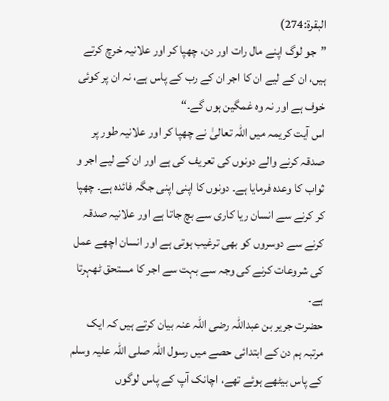البقرة:274)
”جو لوگ اپنے مال رات اور دن، چھپا کر اور علانیہ خرچ کرتے ہیں، ان کے لیے ان کا اجر ان کے رب کے پاس ہے، نہ ان پر کوئی خوف ہے اور نہ وہ غمگین ہوں گے۔“
اس آیت کریمہ میں اللہ تعالیٰ نے چھپا کر اور علانیہ طور پر صدقہ کرنے والے دونوں کی تعریف کی ہے اور ان کے لیے اجر و ثواب کا وعدہ فرمایا ہے۔ دونوں کا اپنی اپنی جگہ فائدہ ہے۔ چھپا کر کرنے سے انسان ریا کاری سے بچ جاتا ہے اور علانیہ صدقہ کرنے سے دوسروں کو بھی ترغیب ہوتی ہے اور انسان اچھے عمل کی شروعات کرنے کی وجہ سے بہت سے اجر کا مستحق ٹھہرتا ہے۔
حضرت جریر بن عبداللہ رضی اللہ عنہ بیان کرتے ہیں کہ ایک مرتبہ ہم دن کے ابتدائی حصے میں رسول اللہ صلی اللہ علیہ وسلم کے پاس بیٹھے ہوئے تھے، اچانک آپ کے پاس لوگوں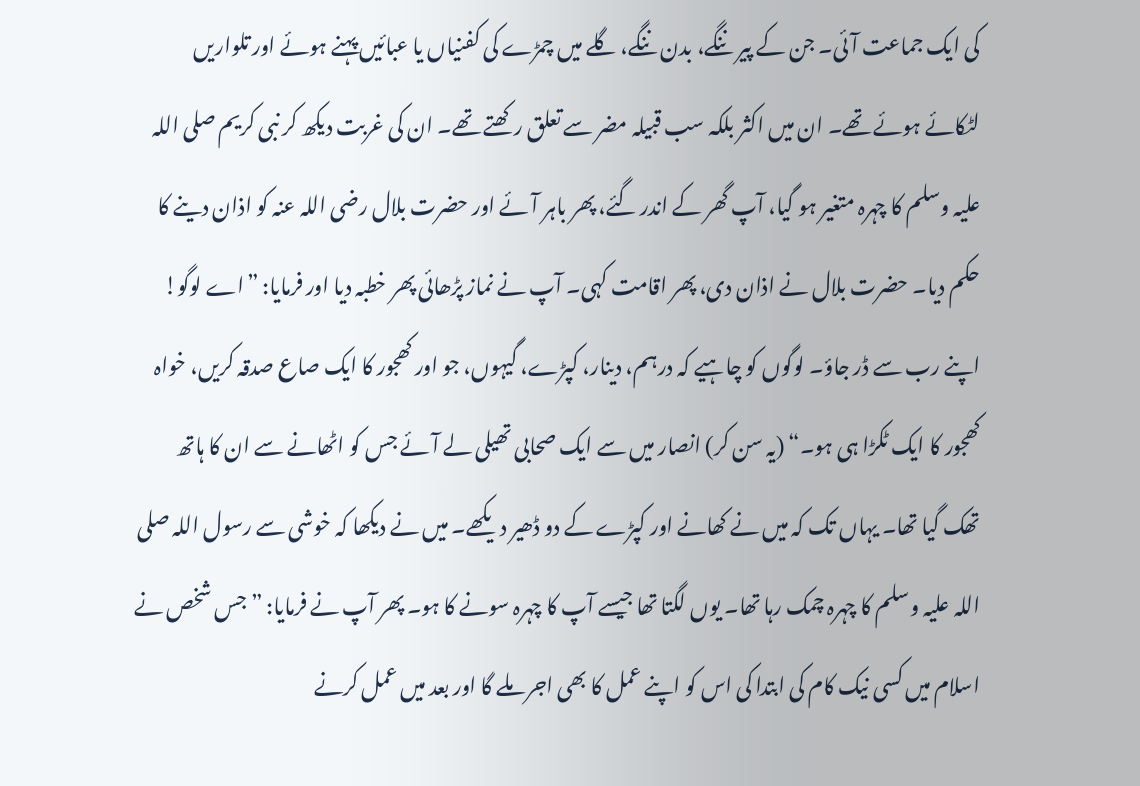کی ایک جماعت آئی۔ جن کے پیر ننگے، بدن ننگے، گلے میں چمڑے کی کفنیاں یا عبائیں پہنے ہوئے اور تلواریں لٹکائے ہوئے تھے۔ ان میں اکثر بلکہ سب قبیلہ مضر سے تعلق رکھتے تھے۔ ان کی غربت دیکھ کر نبی کریم صلی اللہ علیہ وسلم کا چہرہ متغیر ہو گیا، آپ گھر کے اندر گئے، پھر باہر آئے اور حضرت بلال رضی اللہ عنہ کو اذان دینے کا حکم دیا۔ حضرت بلال نے اذان دی، پھر اقامت کہی۔ آپ نے نماز پڑھائی پھر خطبہ دیا اور فرمایا: ”اے لوگو! اپنے رب سے ڈر جاؤ۔ لوگوں کو چاہیے کہ درہم، دینار، کپڑے، گیہوں، جو اور کھجور کا ایک صاع صدقہ کریں، خواہ کھجور کا ایک ٹکڑا ہی ہو۔“ (یہ سن کر) انصار میں سے ایک صحابی تھیلی لے آئے جس کو اٹھانے سے ان کا ہاتھ تھک گیا تھا۔ یہاں تک کہ میں نے کھانے اور کپڑے کے دو ڈھیر دیکھے۔ میں نے دیکھا کہ خوشی سے رسول اللہ صلی اللہ علیہ وسلم کا چہرہ چمک رہا تھا۔ یوں لگتا تھا جیسے آپ کا چہرہ سونے کا ہو۔ پھر آپ نے فرمایا: ”جس شخص نے اسلام میں کسی نیک کام کی ابتدا کی اس کو اپنے عمل کا بھی اجر ملے گا اور بعد میں عمل کرنے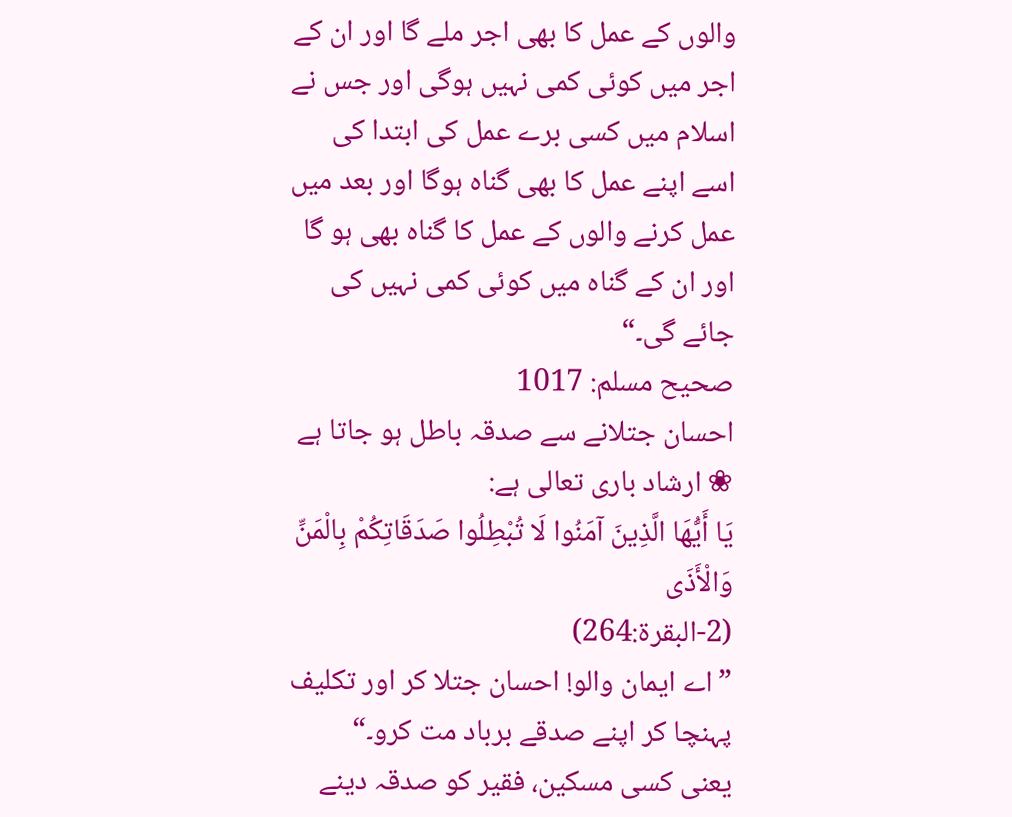والوں کے عمل کا بھی اجر ملے گا اور ان کے اجر میں کوئی کمی نہیں ہوگی اور جس نے اسلام میں کسی برے عمل کی ابتدا کی اسے اپنے عمل کا بھی گناہ ہوگا اور بعد میں عمل کرنے والوں کے عمل کا گناہ بھی ہو گا اور ان کے گناہ میں کوئی کمی نہیں کی جائے گی۔“
صحیح مسلم: 1017
احسان جتلانے سے صدقہ باطل ہو جاتا ہے
❀ ارشاد باری تعالی ہے:
يَا أَيُّهَا الَّذِينَ آمَنُوا لَا تُبْطِلُوا صَدَقَاتِكُمْ بِالْمَنِّ وَالْأَذَى
(2-البقرة:264)
”اے ایمان والو! احسان جتلا کر اور تکلیف پہنچا کر اپنے صدقے برباد مت کرو۔“
یعنی کسی مسکین، فقیر کو صدقہ دینے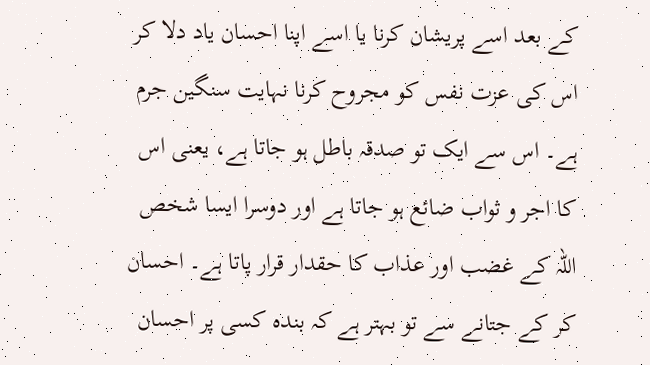کے بعد اسے پریشان کرنا یا اسے اپنا احسان یاد دلا کر اس کی عزت نفس کو مجروح کرنا نہایت سنگین جرم ہے۔ اس سے ایک تو صدقہ باطل ہو جاتا ہے، یعنی اس کا اجر و ثواب ضائع ہو جاتا ہے اور دوسرا ایسا شخص اللہ کے غضب اور عذاب کا حقدار قرار پاتا ہے۔ احسان کر کے جتانے سے تو بہتر ہے کہ بندہ کسی پر احسان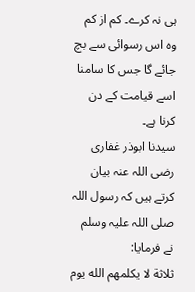ہی نہ کرے۔ کم از کم وہ اس رسوائی سے بچ جائے گا جس کا سامنا اسے قیامت کے دن کرنا ہے۔
سیدنا ابوذر غفاری رضی اللہ عنہ بیان کرتے ہیں کہ رسول اللہ صلی اللہ علیہ وسلم نے فرمایا:
ثلاثة لا يكلمهم الله يوم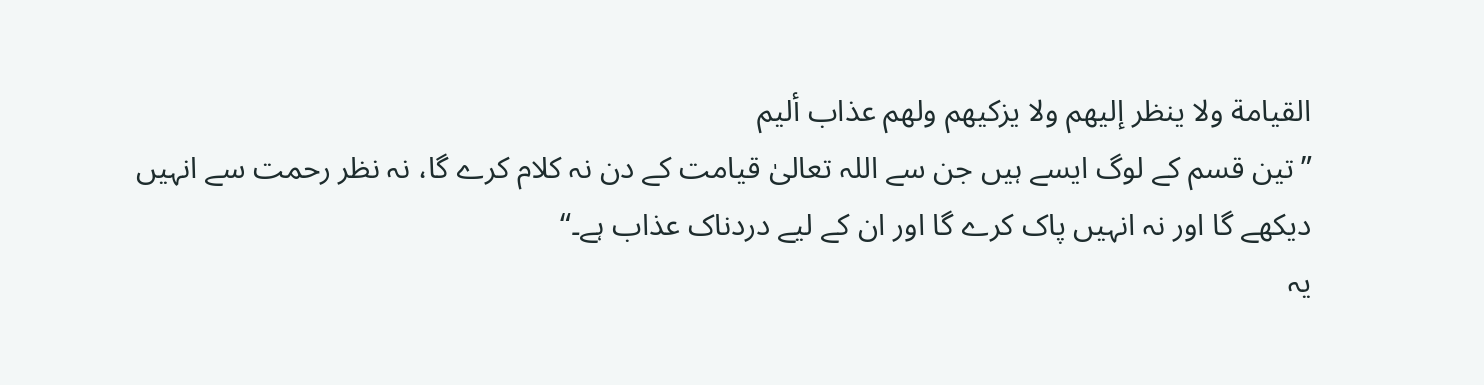القيامة ولا ينظر إليهم ولا يزكيهم ولهم عذاب أليم
”تین قسم کے لوگ ایسے ہیں جن سے اللہ تعالیٰ قیامت کے دن نہ کلام کرے گا، نہ نظر رحمت سے انہیں دیکھے گا اور نہ انہیں پاک کرے گا اور ان کے لیے دردناک عذاب ہے۔“
یہ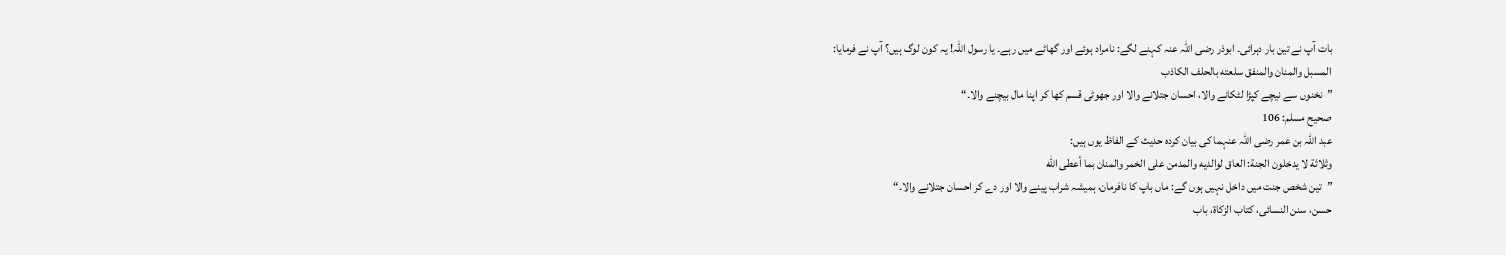بات آپ نے تین بار دہرائی۔ ابوذر رضی اللہ عنہ کہنے لگے: نامراد ہوئے اور گھاٹے میں رہے۔ یا رسول اللہ! یہ کون لوگ ہیں؟ آپ نے فرمایا:
المسبل والمنان والمنفق سلعته بالحلف الكاذب
”نخنوں سے نیچے کپڑا لٹکانے والا، احسان جتلانے والا اور جھوٹی قسم کھا کر اپنا مال بیچنے والا۔“
صحیح مسلم: 106
عبد اللہ بن عمر رضی اللہ عنہما کی بیان کردہ حدیث کے الفاظ یوں ہیں:
وثلاثة لا يدخلون الجنة: العاق لوالديه والمدمن على الخمر والمنان بما أعطى الله
”تین شخص جنت میں داخل نہیں ہوں گے: ماں باپ کا نافرمان، ہمیشہ شراب پینے والا اور دے کر احسان جتلانے والا۔“
حسن، سنن النسائی، کتاب الزكاة، باب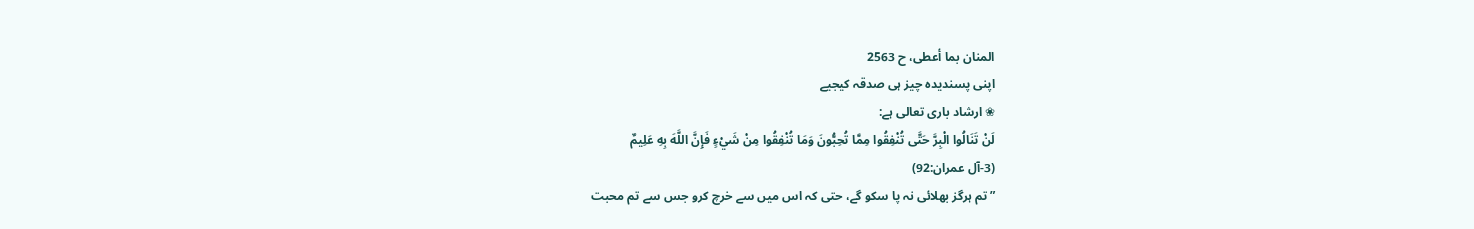المنان بما أعطى، ح 2563
اپنی پسندیدہ چیز ہی صدقہ کیجیے
❀ ارشاد باری تعالی ہے:
لَنْ تَنَالُوا الْبِرَّ حَتَّى تُنْفِقُوا مِمَّا تُحِبُّونَ وَمَا تُنْفِقُوا مِنْ شَيْءٍ فَإِنَّ اللَّهَ بِهِ عَلِيمٌ
(3-آل عمران:92)
”تم ہرگز بھلائی نہ پا سکو گے، حتی کہ اس میں سے خرچ کرو جس سے تم محبت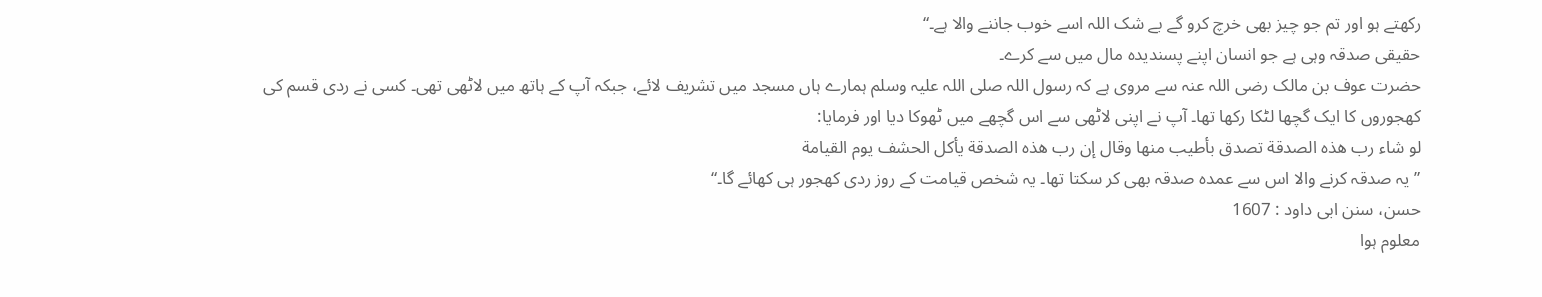رکھتے ہو اور تم جو چیز بھی خرچ کرو گے بے شک اللہ اسے خوب جاننے والا ہے۔“
حقیقی صدقہ وہی ہے جو انسان اپنے پسندیدہ مال میں سے کرے۔
حضرت عوف بن مالک رضی اللہ عنہ سے مروی ہے کہ رسول اللہ صلی اللہ علیہ وسلم ہمارے ہاں مسجد میں تشریف لائے، جبکہ آپ کے ہاتھ میں لاٹھی تھی۔ کسی نے ردی قسم کی کھجوروں کا ایک گچھا لٹکا رکھا تھا۔ آپ نے اپنی لاٹھی سے اس گچھے میں ٹھوکا دیا اور فرمایا:
لو شاء رب هذه الصدقة تصدق بأطيب منها وقال إن رب هذه الصدقة يأكل الحشف يوم القيامة
”یہ صدقہ کرنے والا اس سے عمدہ صدقہ بھی کر سکتا تھا۔ یہ شخص قیامت کے روز ردی کھجور ہی کھائے گا۔“
حسن، سنن ابی داود : 1607
معلوم ہوا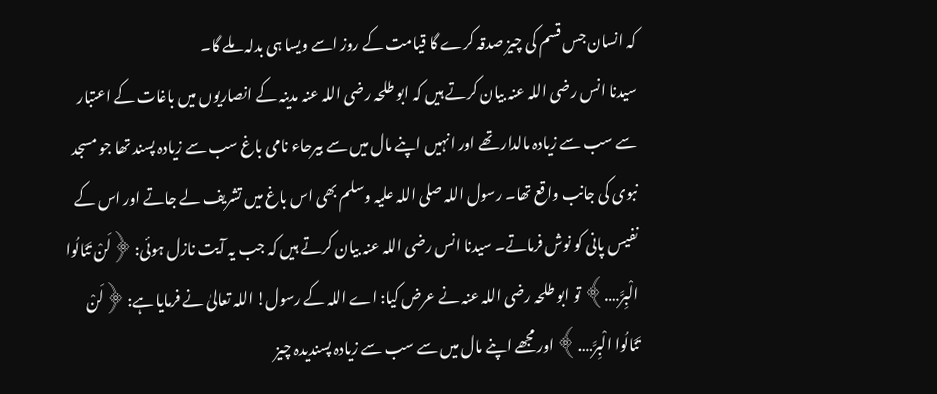کہ انسان جس قسم کی چیز صدقہ کرے گا قیامت کے روز اسے ویسا ہی بدلہ ملے گا۔
سیدنا انس رضی اللہ عنہ بیان کرتے ہیں کہ ابو طلحہ رضی اللہ عنہ مدینہ کے انصاریوں میں باغات کے اعتبار سے سب سے زیادہ مالدار تھے اور انہیں اپنے مال میں سے بیرحاء نامی باغ سب سے زیادہ پسند تھا جو مسجد نبوی کی جانب واقع تھا۔ رسول اللہ صلی اللہ علیہ وسلم بھی اس باغ میں تشریف لے جاتے اور اس کے نفیس پانی کو نوش فرماتے۔ سیدنا انس رضی اللہ عنہ بیان کرتے ہیں کہ جب یہ آیت نازل ہوئی: ﴿لَنْ تَنَالُوا الْبِرَّ….﴾ تو ابو طلحہ رضی اللہ عنہ نے عرض کیا: اے اللہ کے رسول! اللہ تعالیٰ نے فرمایا ہے: ﴿لَنْ تَنَالُوا الْبِرَّ….﴾ اور مجھے اپنے مال میں سے سب سے زیادہ پسندیدہ چیز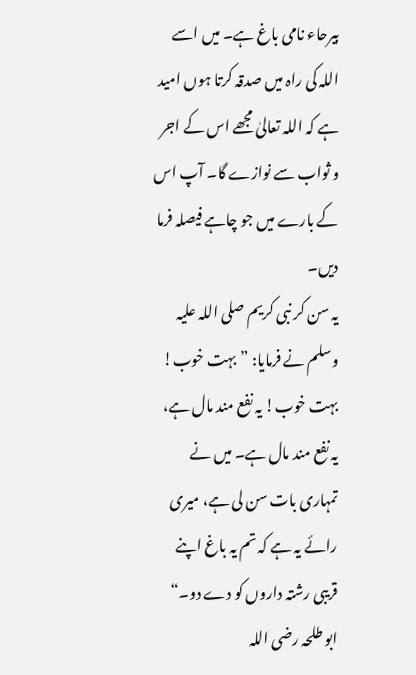بیرحاء نامی باغ ہے۔ میں اسے اللہ کی راہ میں صدقہ کرتا ہوں امید ہے کہ اللہ تعالیٰ مجھے اس کے اجر و ثواب سے نوازے گا۔ آپ اس کے بارے میں جو چاہے فیصلہ فرما دیں۔
یہ سن کر نبی کریم صلی اللہ علیہ وسلم نے فرمایا: ”بہت خوب! بہت خوب! یہ نفع مند مال ہے، یہ نفع مند مال ہے۔ میں نے تمہاری بات سن لی ہے، میری رائے یہ ہے کہ تم یہ باغ اپنے قریبی رشتہ داروں کو دے دو۔“
ابو طلحہ رضی اللہ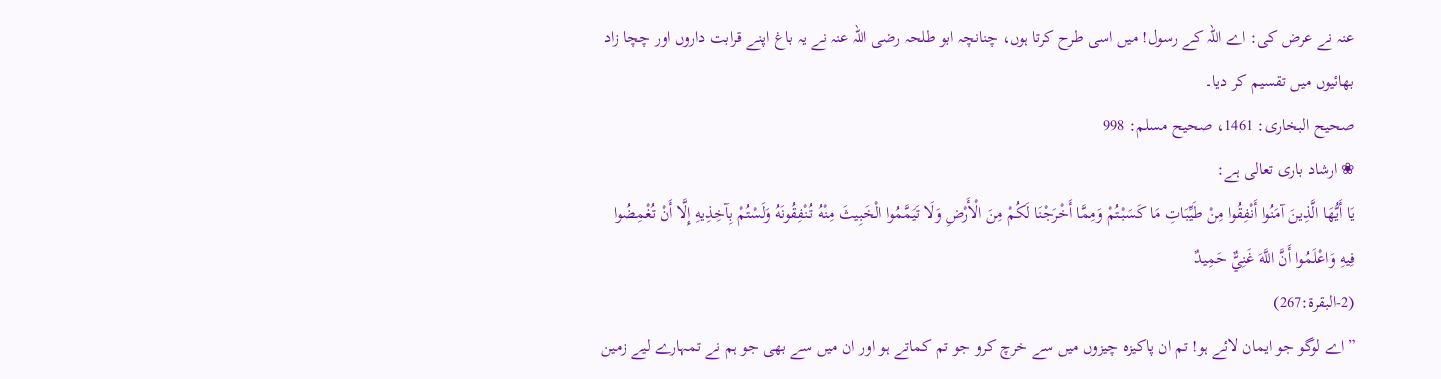عنہ نے عرض کی: اے اللہ کے رسول! میں اسی طرح کرتا ہوں، چنانچہ ابو طلحہ رضی اللہ عنہ نے یہ باغ اپنے قرابت داروں اور چچا زاد بھائیوں میں تقسیم کر دیا۔
صحیح البخاری: 1461، صحیح مسلم: 998
❀ ارشاد باری تعالی ہے:
يَا أَيُّهَا الَّذِينَ آمَنُوا أَنْفِقُوا مِنْ طَيِّبَاتِ مَا كَسَبْتُمْ وَمِمَّا أَخْرَجْنَا لَكُمْ مِنَ الْأَرْضِ وَلَا تَيَمَّمُوا الْخَبِيثَ مِنْهُ تُنْفِقُونَهُ وَلَسْتُمْ بِآخِذِيهِ إِلَّا أَنْ تُغْمِضُوا فِيهِ وَاعْلَمُوا أَنَّ اللَّهَ غَنِيٌّ حَمِيدٌ
(2-البقرة:267)
”اے لوگو جو ایمان لائے ہو! تم ان پاکیزہ چیزوں میں سے خرچ کرو جو تم کماتے ہو اور ان میں سے بھی جو ہم نے تمہارے لیے زمین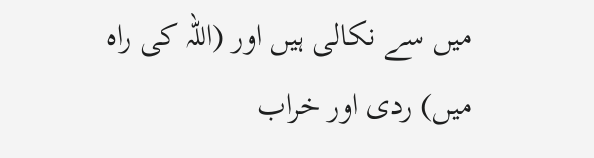میں سے نکالی ہیں اور (اللہ کی راہ میں) ردی اور خراب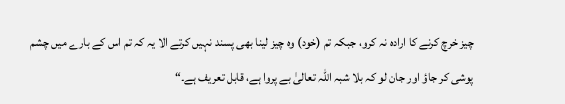چیز خرچ کرنے کا ارادہ نہ کرو، جبکہ تم (خود) وہ چیز لینا بھی پسند نہیں کرتے الا یہ کہ تم اس کے بارے میں چشم پوشی کر جاؤ اور جان لو کہ بلا شبہ اللہ تعالیٰ بے پروا ہے، قابل تعریف ہے۔“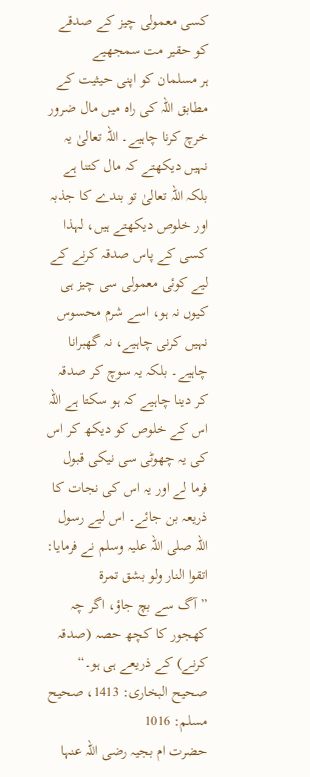کسی معمولی چیز کے صدقے کو حقیر مت سمجھیے
ہر مسلمان کو اپنی حیثیت کے مطابق اللہ کی راہ میں مال ضرور خرچ کرنا چاہیے۔ اللہ تعالیٰ یہ نہیں دیکھتے کہ مال کتنا ہے بلکہ اللہ تعالیٰ تو بندے کا جذبہ اور خلوص دیکھتے ہیں، لہذا کسی کے پاس صدقہ کرنے کے لیے کوئی معمولی سی چیز ہی کیوں نہ ہو، اسے شرم محسوس نہیں کرنی چاہیے، نہ گھبرانا چاہیے۔ بلکہ یہ سوچ کر صدقہ کر دینا چاہیے کہ ہو سکتا ہے اللہ اس کے خلوص کو دیکھ کر اس کی یہ چھوٹی سی نیکی قبول فرما لے اور یہ اس کی نجات کا ذریعہ بن جائے۔ اس لیے رسول اللہ صلی اللہ علیہ وسلم نے فرمایا:
اتقوا النار ولو بشق تمرة
”آگ سے بچ جاؤ، اگر چہ کھجور کا کچھ حصہ (صدقہ کرنے) کے ذریعے ہی ہو۔“
صحیح البخاری: 1413، صحیح مسلم: 1016
حضرت ام بجیہ رضی اللہ عنہا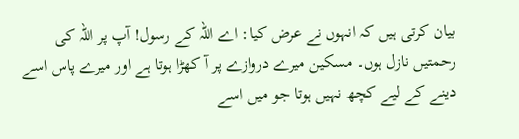بیان کرتی ہیں کہ انہوں نے عرض کیا: اے اللہ کے رسول! آپ پر اللہ کی رحمتیں نازل ہوں۔ مسکین میرے دروازے پر آ کھڑا ہوتا ہے اور میرے پاس اسے دینے کے لیے کچھ نہیں ہوتا جو میں اسے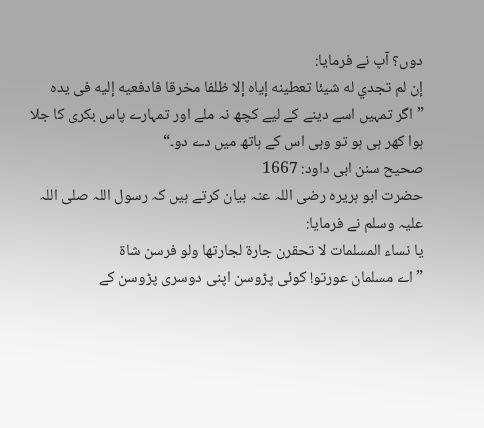دوں؟ آپ نے فرمایا:
إن لم تجدي له شيئا تعطينه إياه إلا ظلفا مخرقا فادفعيه إليه فى يده
”اگر تمہیں اسے دینے کے لیے کچھ نہ ملے اور تمہارے پاس بکری کا جلا ہوا کھر ہی ہو تو وہی اس کے ہاتھ میں دے دو۔“
صحیح سنن ابی داود: 1667
حضرت ابو ہریرہ رضی اللہ عنہ بیان کرتے ہیں کہ رسول اللہ صلی اللہ علیہ وسلم نے فرمایا:
يا نساء المسلمات لا تحقرن جارة لجارتها ولو فرسن شاة
”اے مسلمان عورتو! کوئی پڑوسن اپنی دوسری پڑوسن کے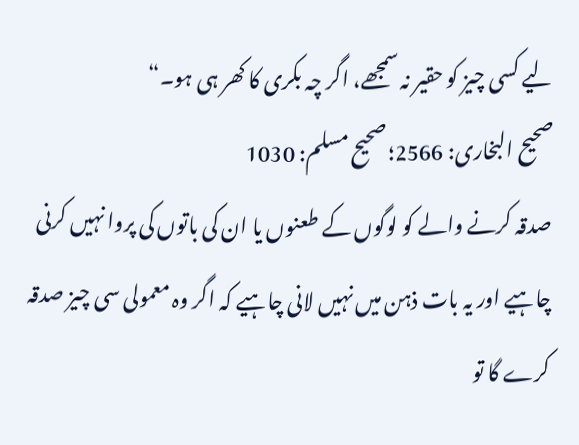لیے کسی چیز کو حقیر نہ سمجھے، اگر چہ بکری کا کھر ہی ہو۔“
صحیح البخاری: 2566؛ صحیح مسلم: 1030
صدقہ کرنے والے کو لوگوں کے طعنوں یا ان کی باتوں کی پروا نہیں کرنی چاہیے اور یہ بات ذہن میں نہیں لانی چاہیے کہ اگر وہ معمولی سی چیز صدقہ کرے گا تو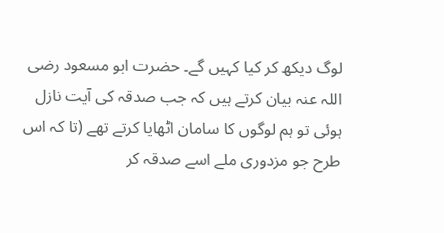لوگ دیکھ کر کیا کہیں گے۔ حضرت ابو مسعود رضی اللہ عنہ بیان کرتے ہیں کہ جب صدقہ کی آیت نازل ہوئی تو ہم لوگوں کا سامان اٹھایا کرتے تھے (تا کہ اس طرح جو مزدوری ملے اسے صدقہ کر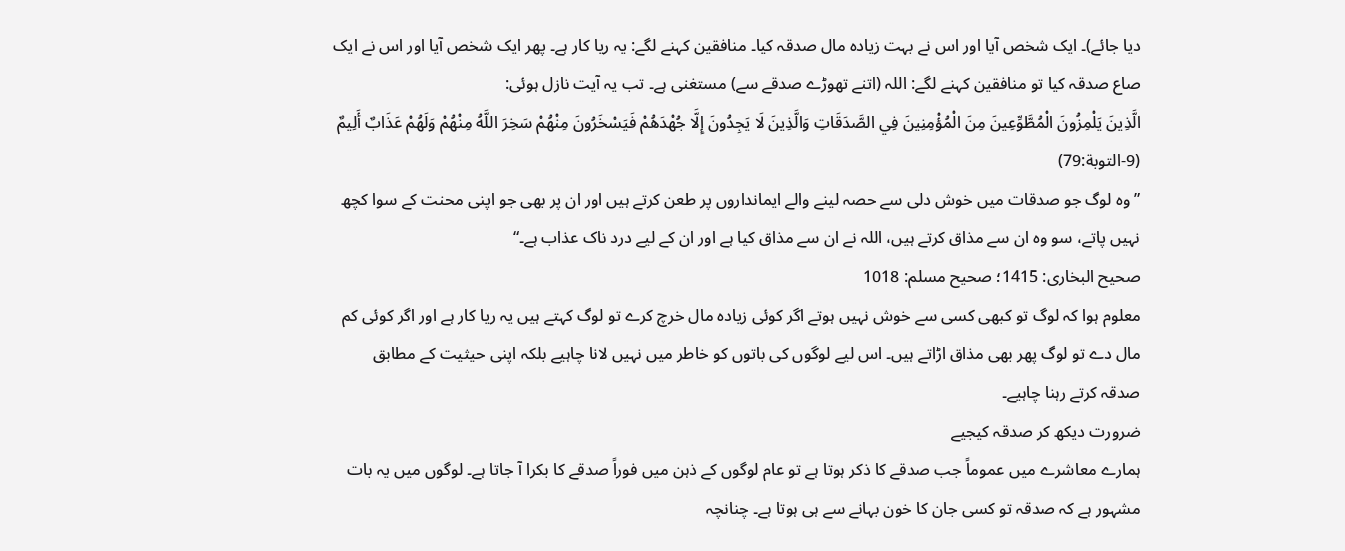دیا جائے)۔ ایک شخص آیا اور اس نے بہت زیادہ مال صدقہ کیا۔ منافقین کہنے لگے: یہ ریا کار ہے۔ پھر ایک شخص آیا اور اس نے ایک صاع صدقہ کیا تو منافقین کہنے لگے: اللہ (اتنے تھوڑے صدقے سے) مستغنی ہے۔ تب یہ آیت نازل ہوئی:
الَّذِينَ يَلْمِزُونَ الْمُطَّوِّعِينَ مِنَ الْمُؤْمِنِينَ فِي الصَّدَقَاتِ وَالَّذِينَ لَا يَجِدُونَ إِلَّا جُهْدَهُمْ فَيَسْخَرُونَ مِنْهُمْ سَخِرَ اللَّهُ مِنْهُمْ وَلَهُمْ عَذَابٌ أَلِيمٌ
(9-التوبة:79)
”وہ لوگ جو صدقات میں خوش دلی سے حصہ لینے والے ایمانداروں پر طعن کرتے ہیں اور ان پر بھی جو اپنی محنت کے سوا کچھ نہیں پاتے، سو وہ ان سے مذاق کرتے ہیں، اللہ نے ان سے مذاق کیا ہے اور ان کے لیے درد ناک عذاب ہے۔“
صحیح البخاری: 1415؛ صحیح مسلم: 1018
معلوم ہوا کہ لوگ تو کبھی کسی سے خوش نہیں ہوتے اگر کوئی زیادہ مال خرچ کرے تو لوگ کہتے ہیں یہ ریا کار ہے اور اگر کوئی کم مال دے تو لوگ پھر بھی مذاق اڑاتے ہیں۔ اس لیے لوگوں کی باتوں کو خاطر میں نہیں لانا چاہیے بلکہ اپنی حیثیت کے مطابق صدقہ کرتے رہنا چاہیے۔
ضرورت دیکھ کر صدقہ کیجیے
ہمارے معاشرے میں عموماً جب صدقے کا ذکر ہوتا ہے تو عام لوگوں کے ذہن میں فوراً صدقے کا بکرا آ جاتا ہے۔ لوگوں میں یہ بات مشہور ہے کہ صدقہ تو کسی جان کا خون بہانے سے ہی ہوتا ہے۔ چنانچہ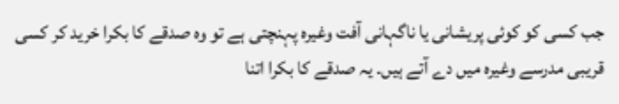جب کسی کو کوئی پریشانی یا ناگہانی آفت وغیرہ پہنچتی ہے تو وہ صدقے کا بکرا خرید کر کسی قریبی مدرسے وغیرہ میں دے آتے ہیں۔ یہ صدقے کا بکرا اتنا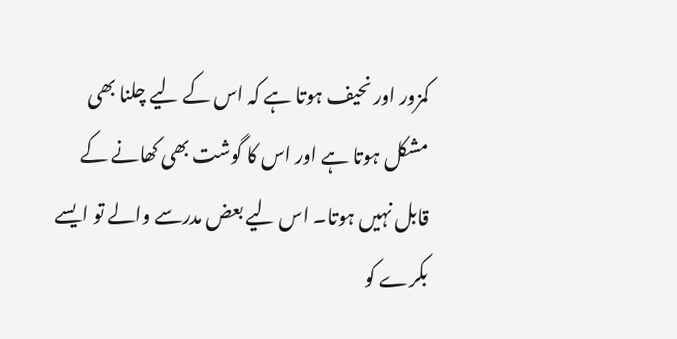کمزور اور نحیف ہوتا ہے کہ اس کے لیے چلنا بھی مشکل ہوتا ہے اور اس کا گوشت بھی کھانے کے قابل نہیں ہوتا۔ اس لیے بعض مدرسے والے تو ایسے بکرے کو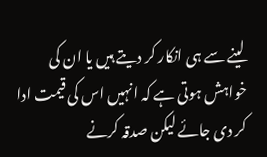لینے سے ہی انکار کر دیتے ہیں یا ان کی خواہش ہوتی ہے کہ انہیں اس کی قیمت ادا کر دی جائے لیکن صدقہ کرنے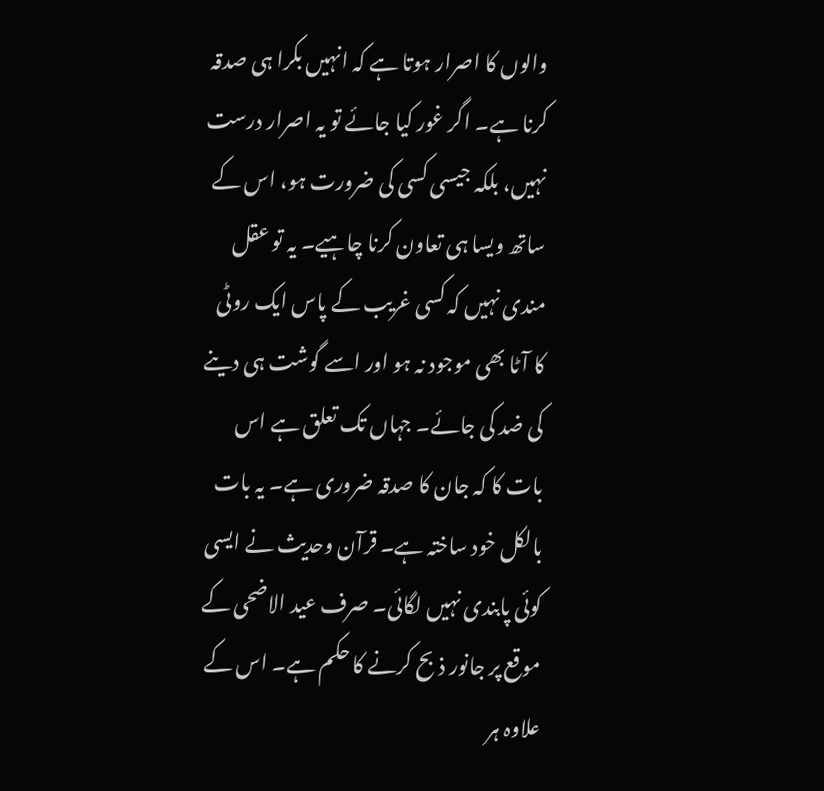والوں کا اصرار ہوتا ہے کہ انہیں بکرا ہی صدقہ کرنا ہے۔ اگر غور کیا جائے تو یہ اصرار درست نہیں، بلکہ جیسی کسی کی ضرورت ہو، اس کے ساتھ ویسا ہی تعاون کرنا چاہیے۔ یہ تو عقل مندی نہیں کہ کسی غریب کے پاس ایک روٹی کا آٹا بھی موجود نہ ہو اور اسے گوشت ہی دینے کی ضد کی جائے۔ جہاں تک تعلق ہے اس بات کا کہ جان کا صدقہ ضروری ہے۔ یہ بات بالکل خود ساختہ ہے۔ قرآن وحدیث نے ایسی کوئی پابندی نہیں لگائی۔ صرف عید الاضحی کے موقع پر جانور ذبح کرنے کا حکم ہے۔ اس کے علاوہ ہر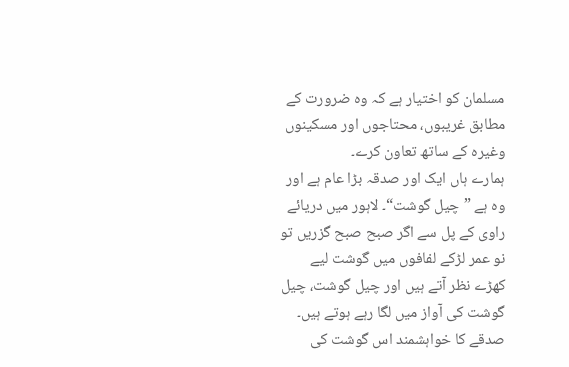مسلمان کو اختیار ہے کہ وہ ضرورت کے مطابق غریبوں، محتاجوں اور مسکینوں وغیرہ کے ساتھ تعاون کرے۔
ہمارے ہاں ایک اور صدقہ بڑا عام ہے اور وہ ہے ”چیل گوشت“۔ لاہور میں دریائے راوی کے پل سے اگر صبح صبح گزریں تو نو عمر لڑکے لفافوں میں گوشت لیے کھڑے نظر آتے ہیں اور چیل گوشت، چیل گوشت کی آواز میں لگا رہے ہوتے ہیں۔ صدقے کا خواہشمند اس گوشت کی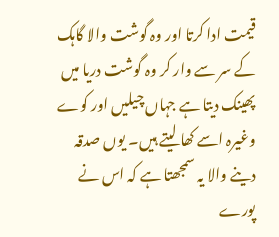قیمت ادا کرتا اور وہ گوشت والا گاہک کے سر سے وار کر وہ گوشت دریا میں پھینک دیتا ہے جہاں چیلیں اور کوے وغیرہ اسے کھا لیتے ہیں۔ یوں صدقہ دینے والا یہ سمجھتا ہے کہ اس نے پورے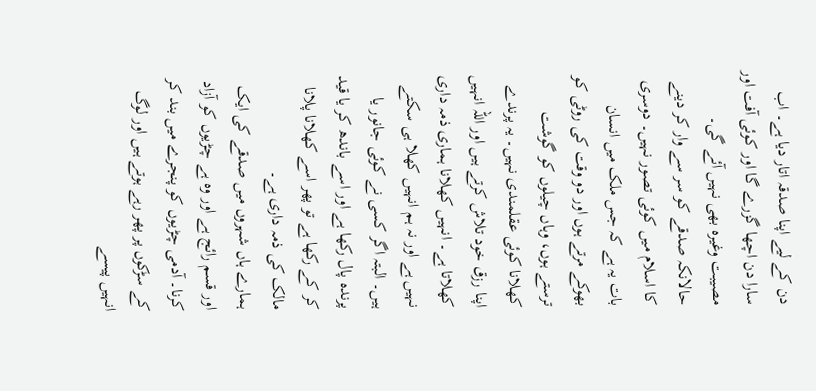دن کے لیے اپنا صدقہ اتار دیا ہے۔ اب سارا دن اچھا گزرے گا اور کوئی آفت اور مصیبت وغیرہ بھی نہیں آئے گی۔
حالانکہ صدقے کو سر سے وار کر دینے کا اسلام میں کوئی تصور نہیں۔ دوسری بات یہ ہے کہ جس ملک میں انسان بھوکے مرتے ہوں اور دو وقت کی روٹی کو ترستے ہوں، وہاں چیلوں کو گوشت کھلانا کوئی عقلمندی نہیں۔ یہ پرندے اپنا رزق خود تلاش کرتے ہیں اور اللہ انہیں کھلاتا ہے۔ انہیں کھلانا ہماری ذمہ داری نہیں ہے اور نہ ہم انہیں کھلا ہی سکتے ہیں۔ البتہ اگر کسی نے کوئی جانور یا پرندہ پال رکھا ہے اور اسے باندھ کر یا قید کر کے رکھا ہے تو پھر اسے کھلانا پلانا مالک کی ذمہ داری ہے۔
ہمارے ہاں شہروں میں صدقے کی ایک اور قسم رائج ہے اور وہ ہے چڑیوں کو آزاد کرنا۔ آدمی چڑیوں کو پنجرے میں بند کر کے سڑکوں پر پھر رہے ہوتے ہیں اور لوگ انہیں پیسے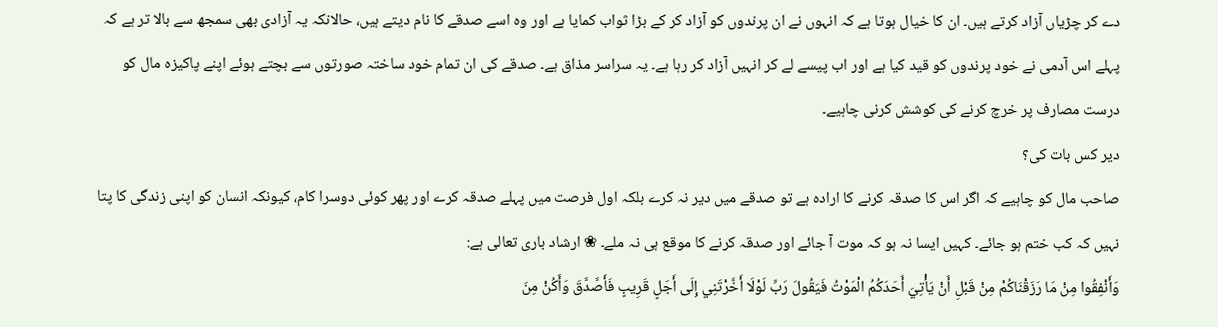دے کر چڑیاں آزاد کرتے ہیں۔ ان کا خیال ہوتا ہے کہ انہوں نے ان پرندوں کو آزاد کر کے بڑا ثواب کمایا ہے اور وہ اسے صدقے کا نام دیتے ہیں، حالانکہ یہ آزادی بھی سمجھ سے بالا تر ہے کہ پہلے اس آدمی نے خود پرندوں کو قید کیا ہے اور اب پیسے لے کر انہیں آزاد کر رہا ہے۔ یہ سراسر مذاق ہے۔ صدقے کی ان تمام خود ساختہ صورتوں سے بچتے ہوئے اپنے پاکیزہ مال کو درست مصارف پر خرچ کرنے کی کوشش کرنی چاہیے۔
دیر کس بات کی؟
صاحب مال کو چاہیے کہ اگر اس کا صدقہ کرنے کا ارادہ ہے تو صدقے میں دیر نہ کرے بلکہ اول فرصت میں پہلے صدقہ کرے اور پھر کوئی دوسرا کام، کیونکہ انسان کو اپنی زندگی کا پتا نہیں کہ کب ختم ہو جائے۔ کہیں ایسا نہ ہو کہ موت آ جائے اور صدقہ کرنے کا موقع ہی نہ ملے۔ ❀ ارشاد باری تعالی ہے:
وَأَنْفِقُوا مِنْ مَا رَزَقْنَاكُمْ مِنْ قَبْلِ أَنْ يَأْتِيَ أَحَدَكُمُ الْمَوْتُ فَيَقُولَ رَبِّ لَوْلَا أَخَّرْتَنِي إِلَى أَجَلٍ قَرِيبٍ فَأَصَّدَّقَ وَأَكُنْ مِنَ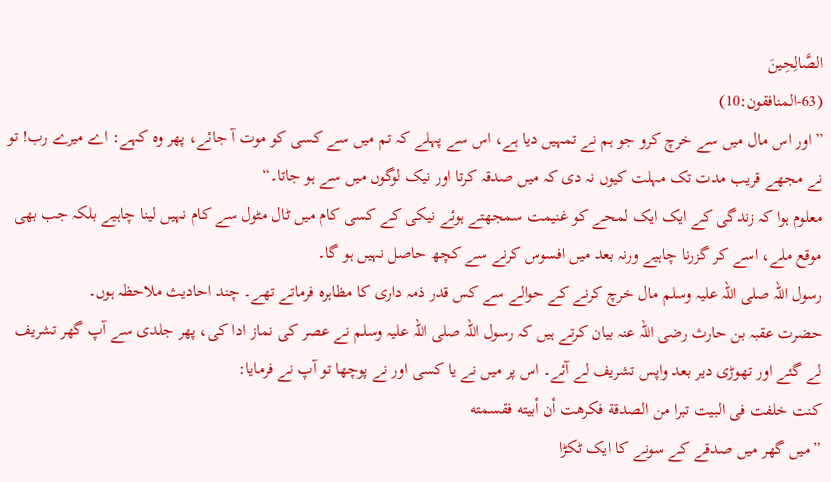الصَّالِحِينَ
(63-المنافقون:10)
”اور اس مال میں سے خرچ کرو جو ہم نے تمہیں دیا ہے، اس سے پہلے کہ تم میں سے کسی کو موت آ جائے، پھر وہ کہے: اے میرے رب! تو نے مجھے قریب مدت تک مہلت کیوں نہ دی کہ میں صدقہ کرتا اور نیک لوگوں میں سے ہو جاتا۔“
معلوم ہوا کہ زندگی کے ایک ایک لمحے کو غنیمت سمجھتے ہوئے نیکی کے کسی کام میں ٹال مٹول سے کام نہیں لینا چاہیے بلکہ جب بھی موقع ملے، اسے کر گزرنا چاہیے ورنہ بعد میں افسوس کرنے سے کچھ حاصل نہیں ہو گا۔
رسول اللہ صلی اللہ علیہ وسلم مال خرچ کرنے کے حوالے سے کس قدر ذمہ داری کا مظاہرہ فرماتے تھے۔ چند احادیث ملاحظہ ہوں۔
حضرت عقبہ بن حارث رضی اللہ عنہ بیان کرتے ہیں کہ رسول اللہ صلی اللہ علیہ وسلم نے عصر کی نماز ادا کی، پھر جلدی سے آپ گھر تشریف لے گئے اور تھوڑی دیر بعد واپس تشریف لے آئے۔ اس پر میں نے یا کسی اور نے پوچھا تو آپ نے فرمایا:
كنت خلفت فى البيت تبرا من الصدقة فكرهت أن أبيته فقسمته
”میں گھر میں صدقے کے سونے کا ایک ٹکڑا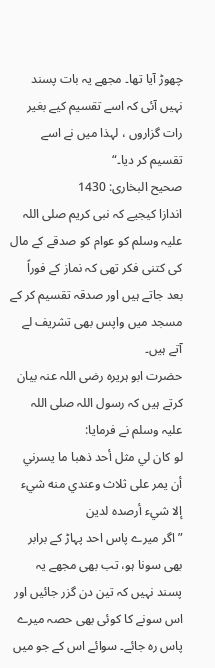چھوڑ آیا تھا۔ مجھے یہ بات پسند نہیں آئی کہ اسے تقسیم کیے بغیر رات گزاروں ، لہذا میں نے اسے تقسیم کر دیا۔“
صحیح البخاری: 1430
اندازا کیجیے کہ نبی کریم صلی اللہ علیہ وسلم کو عوام کو صدقے کے مال کی کتنی فکر تھی کہ نماز کے فوراً بعد جاتے ہیں اور صدقہ تقسیم کر کے مسجد میں واپس بھی تشریف لے آتے ہیں۔
حضرت ابو ہریرہ رضی اللہ عنہ بیان کرتے ہیں کہ رسول اللہ صلی اللہ علیہ وسلم نے فرمایا:
لو كان لي مثل أحد ذهبا ما يسرني أن يمر على ثلاث وعندي منه شيء إلا شيء أرصده لدين
”اگر میرے پاس احد پہاڑ کے برابر بھی سونا ہو، تب بھی مجھے یہ پسند نہیں کہ تین دن گزر جائیں اور اس سونے کا کوئی بھی حصہ میرے پاس رہ جائے۔ سوائے اس کے جو میں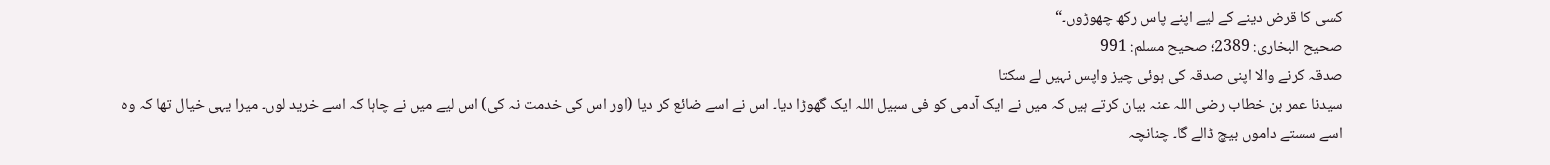کسی کا قرض دینے کے لیے اپنے پاس رکھ چھوڑوں۔“
صحیح البخاری: 2389؛ صحیح مسلم: 991
صدقہ کرنے والا اپنی صدقہ کی ہوئی چیز واپس نہیں لے سکتا
سیدنا عمر بن خطاب رضی اللہ عنہ بیان کرتے ہیں کہ میں نے ایک آدمی کو فی سبیل اللہ ایک گھوڑا دیا۔ اس نے اسے ضائع کر دیا (اور اس کی خدمت نہ کی) اس لیے میں نے چاہا کہ اسے خرید لوں۔ میرا یہی خیال تھا کہ وہ اسے سستے داموں بیچ ڈالے گا۔ چنانچہ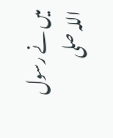میں نے رسول اللہ صلی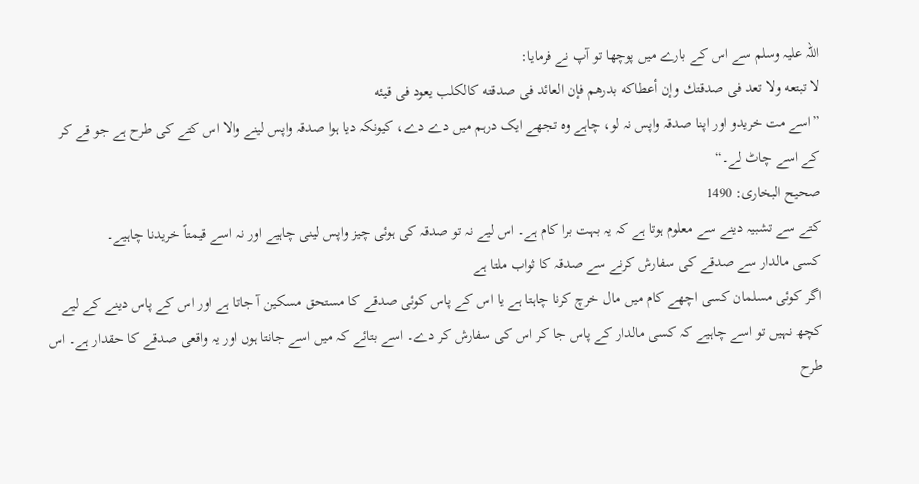اللہ علیہ وسلم سے اس کے بارے میں پوچھا تو آپ نے فرمایا:
لا تبتعه ولا تعد فى صدقتك وإن أعطاكه بدرهم فإن العائد فى صدقته كالكلب يعود فى قيئه
”اسے مت خریدو اور اپنا صدقہ واپس نہ لو، چاہے وہ تجھے ایک درہم میں دے دے، کیونکہ دیا ہوا صدقہ واپس لینے والا اس کتے کی طرح ہے جو قے کر کے اسے چاٹ لے۔“
صحیح البخاری: 1490
کتے سے تشبیہ دینے سے معلوم ہوتا ہے کہ یہ بہت برا کام ہے۔ اس لیے نہ تو صدقہ کی ہوئی چیز واپس لینی چاہیے اور نہ اسے قیمتاً خریدنا چاہیے۔
کسی مالدار سے صدقے کی سفارش کرنے سے صدقہ کا ثواب ملتا ہے
اگر کوئی مسلمان کسی اچھے کام میں مال خرچ کرنا چاہتا ہے یا اس کے پاس کوئی صدقے کا مستحق مسکین آ جاتا ہے اور اس کے پاس دینے کے لیے کچھ نہیں تو اسے چاہیے کہ کسی مالدار کے پاس جا کر اس کی سفارش کر دے۔ اسے بتائے کہ میں اسے جانتا ہوں اور یہ واقعی صدقے کا حقدار ہے۔ اس طرح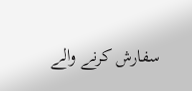سفارش کرنے والے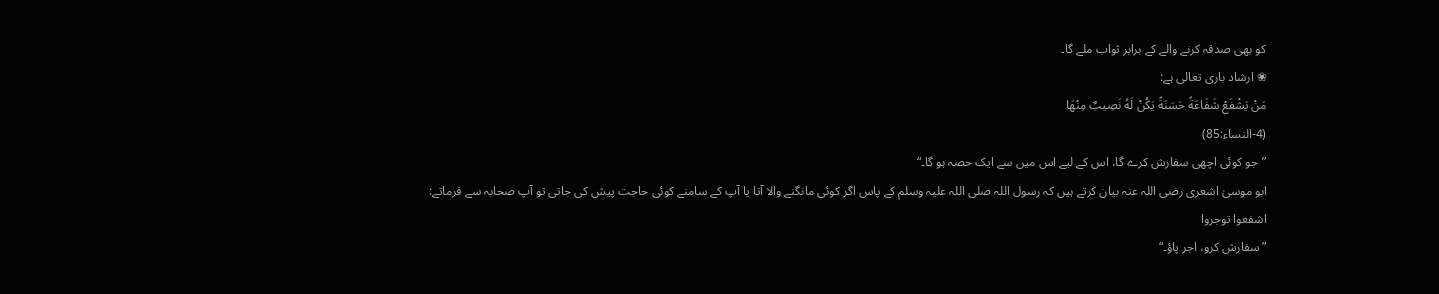کو بھی صدقہ کرنے والے کے برابر ثواب ملے گا۔
❀ ارشاد باری تعالی ہے:
مَنْ يَشْفَعْ شَفَاعَةً حَسَنَةً يَكُنْ لَهُ نَصِيبٌ مِنْهَا
(4-النساء:85)
”جو کوئی اچھی سفارش کرے گا، اس کے لیے اس میں سے ایک حصہ ہو گا۔“
ابو موسیٰ اشعری رضی اللہ عنہ بیان کرتے ہیں کہ رسول اللہ صلی اللہ علیہ وسلم کے پاس اگر کوئی مانگنے والا آتا یا آپ کے سامنے کوئی حاجت پیش کی جاتی تو آپ صحابہ سے فرماتے:
اشفعوا توجروا
”سفارش کرو، اجر پاؤ۔“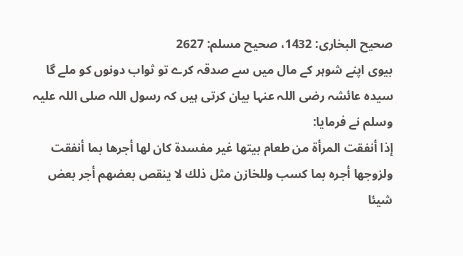صحیح البخاری: 1432، صحیح مسلم: 2627
بیوی اپنے شوہر کے مال میں سے صدقہ کرے تو ثواب دونوں کو ملے گا
سیدہ عائشہ رضی اللہ عنہا بیان کرتی ہیں کہ رسول اللہ صلی اللہ علیہ وسلم نے فرمایا:
إذا أنفقت المرأة من طعام بيتها غير مفسدة كان لها أجرها بما أنفقت ولزوجها أجره بما كسب وللخازن مثل ذلك لا ينقص بعضهم أجر بعض شيئا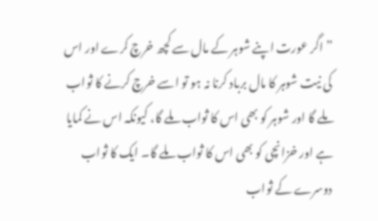”اگر عورت اپنے شوہر کے مال سے کچھ خرچ کرے اور اس کی نیت شوہر کا مال برباد کرنا نہ ہو تو اسے خرچ کرنے کا ثواب ملے گا اور شوہر کو بھی اس کا ثواب ملے گا، کیونکہ اس نے کمایا ہے اور خزانچی کو بھی اس کا ثواب ملے گا۔ ایک کا ثواب دوسرے کے ثواب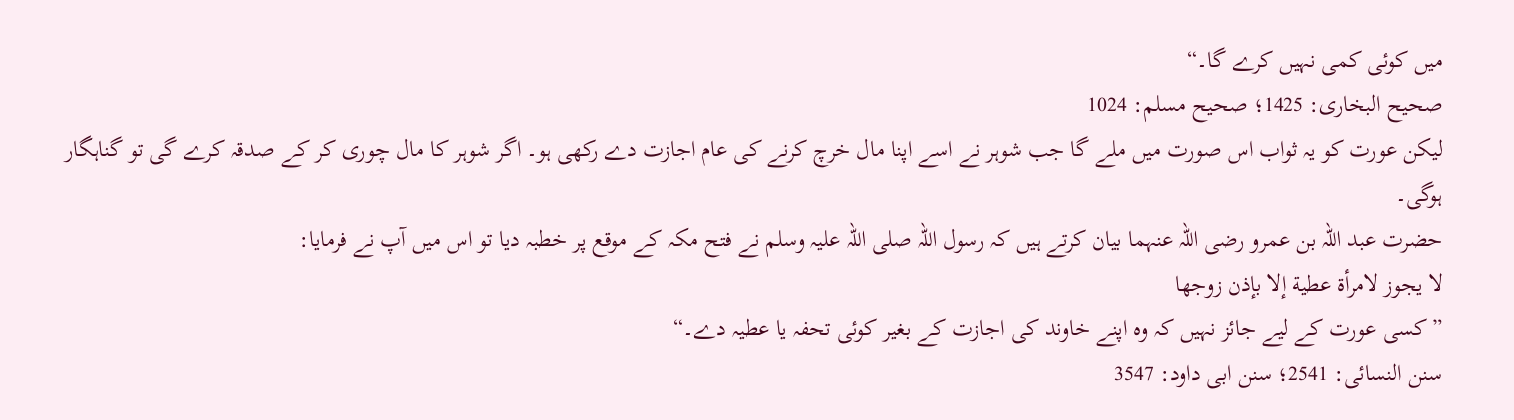میں کوئی کمی نہیں کرے گا۔“
صحیح البخاری: 1425؛ صحیح مسلم: 1024
لیکن عورت کو یہ ثواب اس صورت میں ملے گا جب شوہر نے اسے اپنا مال خرچ کرنے کی عام اجازت دے رکھی ہو۔ اگر شوہر کا مال چوری کر کے صدقہ کرے گی تو گناہگار ہوگی۔
حضرت عبد اللہ بن عمرو رضی اللہ عنہما بیان کرتے ہیں کہ رسول اللہ صلی اللہ علیہ وسلم نے فتح مکہ کے موقع پر خطبہ دیا تو اس میں آپ نے فرمایا:
لا يجوز لامرأة عطية إلا بإذن زوجها
”کسی عورت کے لیے جائز نہیں کہ وہ اپنے خاوند کی اجازت کے بغیر کوئی تحفہ یا عطیہ دے۔“
سنن النسائی: 2541؛ سنن ابی داود: 3547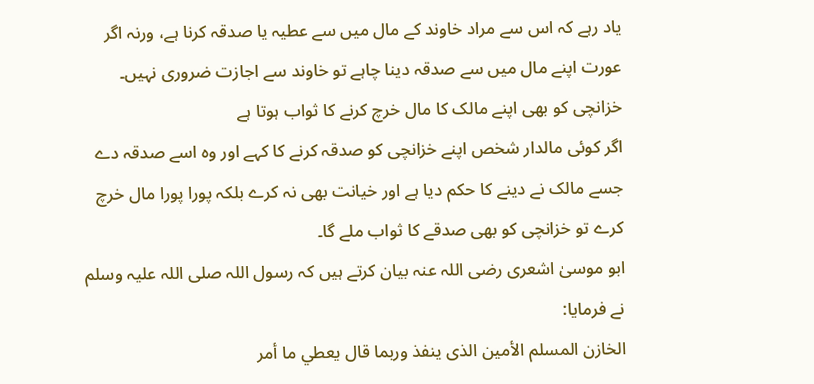یاد رہے کہ اس سے مراد خاوند کے مال میں سے عطیہ یا صدقہ کرنا ہے، ورنہ اگر عورت اپنے مال میں سے صدقہ دینا چاہے تو خاوند سے اجازت ضروری نہیں۔
خزانچی کو بھی اپنے مالک کا مال خرچ کرنے کا ثواب ہوتا ہے
اگر کوئی مالدار شخص اپنے خزانچی کو صدقہ کرنے کا کہے اور وہ اسے صدقہ دے جسے مالک نے دینے کا حکم دیا ہے اور خیانت بھی نہ کرے بلکہ پورا پورا مال خرچ کرے تو خزانچی کو بھی صدقے کا ثواب ملے گا۔
ابو موسیٰ اشعری رضی اللہ عنہ بیان کرتے ہیں کہ رسول اللہ صلی اللہ علیہ وسلم نے فرمایا:
الخازن المسلم الأمين الذى ينفذ وربما قال يعطي ما أمر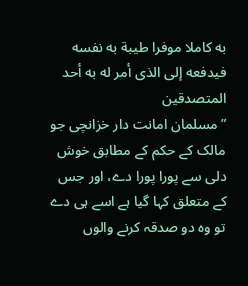به كاملا موفرا طيبة به نفسه فيدفعه إلى الذى أمر له به أحد المتصدقين
”مسلمان امانت دار خزانچی جو مالک کے حکم کے مطابق خوش دلی سے پورا پورا دے، اور جس کے متعلق کہا گیا ہے اسے ہی دے تو وہ دو صدقہ کرنے والوں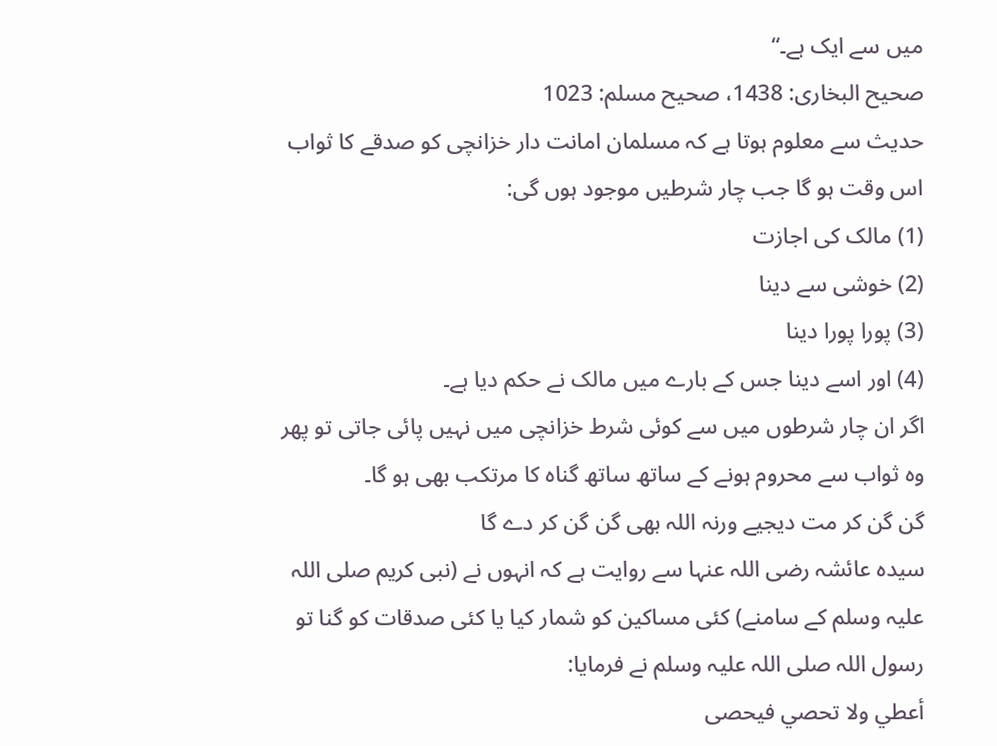میں سے ایک ہے۔“
صحیح البخاری: 1438، صحیح مسلم: 1023
حدیث سے معلوم ہوتا ہے کہ مسلمان امانت دار خزانچی کو صدقے کا ثواب اس وقت ہو گا جب چار شرطیں موجود ہوں گی:
(1) مالک کی اجازت
(2) خوشی سے دینا
(3) پورا پورا دینا
(4) اور اسے دینا جس کے بارے میں مالک نے حکم دیا ہے۔
اگر ان چار شرطوں میں سے کوئی شرط خزانچی میں نہیں پائی جاتی تو پھر وہ ثواب سے محروم ہونے کے ساتھ ساتھ گناہ کا مرتکب بھی ہو گا۔
گن گن کر مت دیجیے ورنہ اللہ بھی گن گن کر دے گا
سیدہ عائشہ رضی اللہ عنہا سے روایت ہے کہ انہوں نے (نبی کریم صلی اللہ علیہ وسلم کے سامنے) کئی مساکین کو شمار کیا یا کئی صدقات کو گنا تو رسول اللہ صلی اللہ علیہ وسلم نے فرمایا:
أعطي ولا تحصي فيحصى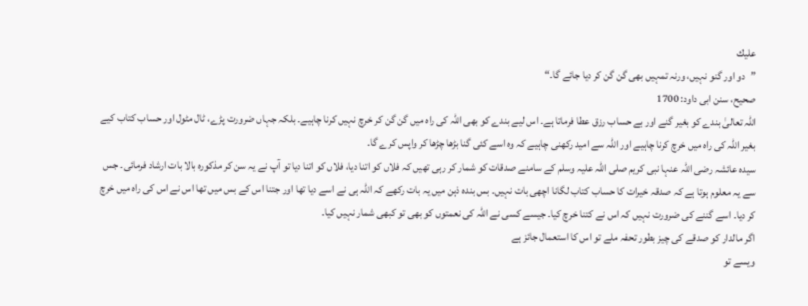عليك
”دو اور گنو نہیں، ورنہ تمہیں بھی گن گن کر دیا جائے گا۔“
صحیح، سنن ابی داود: 1700
اللہ تعالیٰ بندے کو بغیر گنے اور بے حساب رزق عطا فرماتا ہے۔ اس لیے بندے کو بھی اللہ کی راہ میں گن گن کر خرچ نہیں کرنا چاہیے۔ بلکہ جہاں ضرورت پڑے، ٹال مٹول اور حساب کتاب کیے بغیر اللہ کی راہ میں خرچ کرنا چاہیے اور اللہ سے امید رکھنی چاہیے کہ وہ اسے کئی گنا بڑھا چڑھا کر واپس کرے گا۔
سیدہ عائشہ رضی اللہ عنہا نبی کریم صلی اللہ علیہ وسلم کے سامنے صدقات کو شمار کر رہی تھیں کہ فلاں کو اتنا دیا، فلاں کو اتنا دیا تو آپ نے یہ سن کر مذکورہ بالا بات ارشاد فرمائی۔ جس سے یہ معلوم ہوتا ہے کہ صدقہ خیرات کا حساب کتاب لگانا اچھی بات نہیں۔ بس بندہ ذہن میں یہ بات رکھے کہ اللہ ہی نے اسے دیا تھا اور جتنا اس کے بس میں تھا اس نے اس کی راہ میں خرچ کر دیا۔ اسے گننے کی ضرورت نہیں کہ اس نے کتنا خرچ کیا۔ جیسے کسی نے اللہ کی نعمتوں کو بھی تو کبھی شمار نہیں کیا۔
اگر مالدار کو صدقے کی چیز بطور تحفہ ملے تو اس کا استعمال جائز ہے
ویسے تو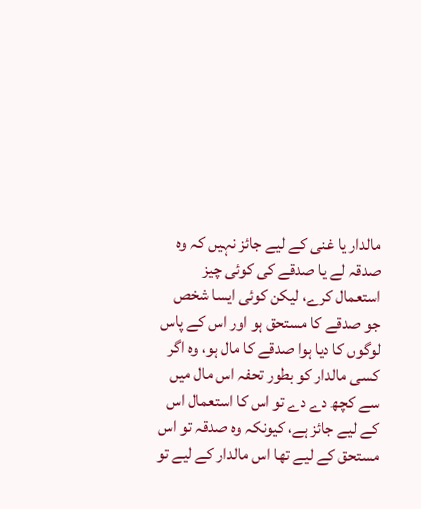مالدار یا غنی کے لیے جائز نہیں کہ وہ صدقہ لے یا صدقے کی کوئی چیز استعمال کرے، لیکن کوئی ایسا شخص جو صدقے کا مستحق ہو اور اس کے پاس لوگوں کا دیا ہوا صدقے کا مال ہو، وہ اگر کسی مالدار کو بطور تحفہ اس مال میں سے کچھ دے دے تو اس کا استعمال اس کے لیے جائز ہے، کیونکہ وہ صدقہ تو اس مستحق کے لیے تھا اس مالدار کے لیے تو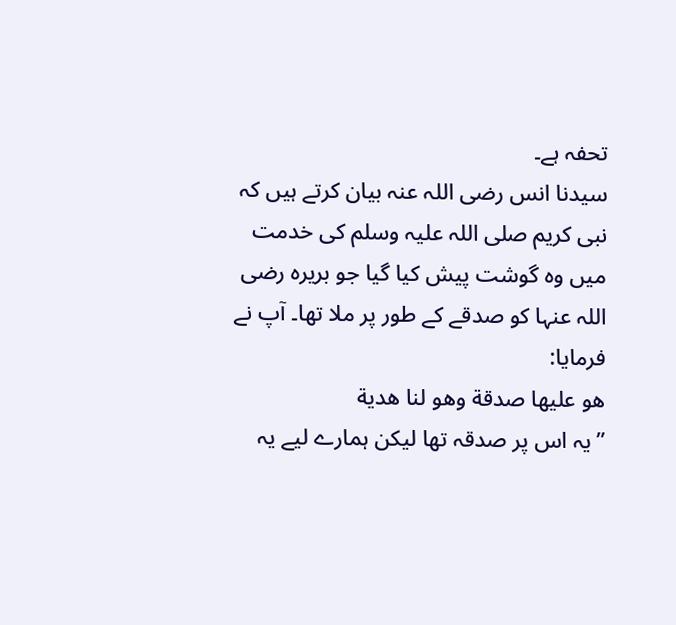تحفہ ہے۔
سیدنا انس رضی اللہ عنہ بیان کرتے ہیں کہ نبی کریم صلی اللہ علیہ وسلم کی خدمت میں وہ گوشت پیش کیا گیا جو بریرہ رضی اللہ عنہا کو صدقے کے طور پر ملا تھا۔ آپ نے فرمایا:
هو عليها صدقة وهو لنا هدية
”یہ اس پر صدقہ تھا لیکن ہمارے لیے یہ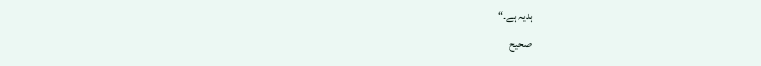ہدیہ ہے۔“
صحیح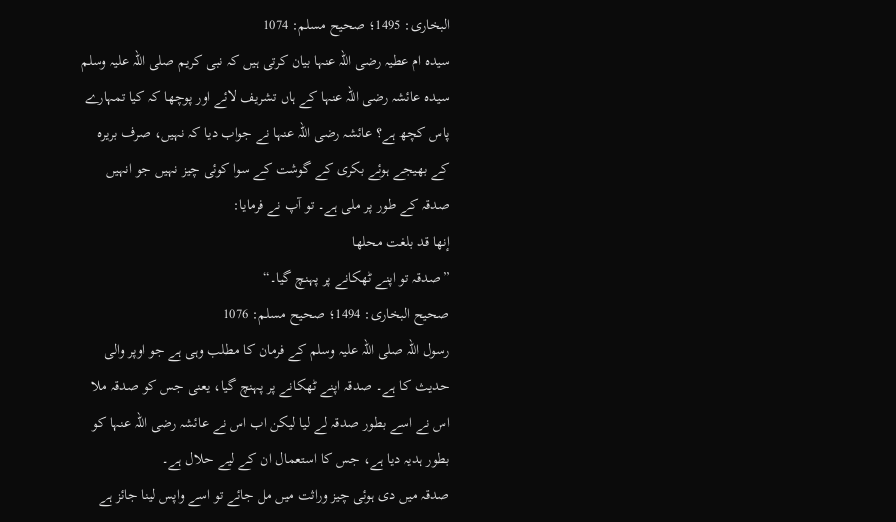البخاری: 1495؛ صحیح مسلم: 1074
سیدہ ام عطیہ رضی اللہ عنہا بیان کرتی ہیں کہ نبی کریم صلی اللہ علیہ وسلم سیدہ عائشہ رضی اللہ عنہا کے ہاں تشریف لائے اور پوچھا کہ کیا تمہارے پاس کچھ ہے؟ عائشہ رضی اللہ عنہا نے جواب دیا کہ نہیں، صرف بریرہ کے بھیجے ہوئے بکری کے گوشت کے سوا کوئی چیز نہیں جو انہیں صدقہ کے طور پر ملی ہے۔ تو آپ نے فرمایا:
إنها قد بلغت محلها
”صدقہ تو اپنے ٹھکانے پر پہنچ گیا۔“
صحیح البخاری: 1494؛ صحیح مسلم: 1076
رسول اللہ صلی اللہ علیہ وسلم کے فرمان کا مطلب وہی ہے جو اوپر والی حدیث کا ہے۔ صدقہ اپنے ٹھکانے پر پہنچ گیا، یعنی جس کو صدقہ ملا اس نے اسے بطور صدقہ لے لیا لیکن اب اس نے عائشہ رضی اللہ عنہا کو بطور ہدیہ دیا ہے، جس کا استعمال ان کے لیے حلال ہے۔
صدقہ میں دی ہوئی چیز وراثت میں مل جائے تو اسے واپس لینا جائز ہے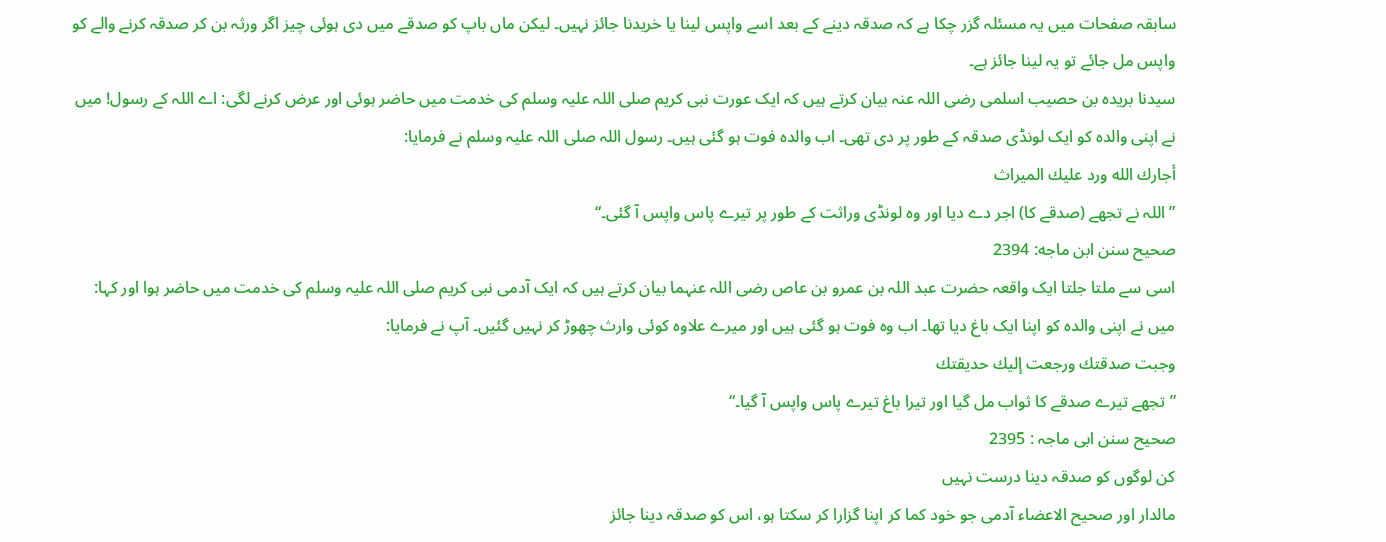سابقہ صفحات میں یہ مسئلہ گزر چکا ہے کہ صدقہ دینے کے بعد اسے واپس لینا یا خریدنا جائز نہیں۔ لیکن ماں باپ کو صدقے میں دی ہوئی چیز اگر ورثہ بن کر صدقہ کرنے والے کو واپس مل جائے تو یہ لینا جائز ہے۔
سیدنا بریدہ بن حصیب اسلمی رضی اللہ عنہ بیان کرتے ہیں کہ ایک عورت نبی کریم صلی اللہ علیہ وسلم کی خدمت میں حاضر ہوئی اور عرض کرنے لگی: اے اللہ کے رسول! میں نے اپنی والدہ کو ایک لونڈی صدقہ کے طور پر دی تھی۔ اب والدہ فوت ہو گئی ہیں۔ رسول اللہ صلی اللہ علیہ وسلم نے فرمایا:
أجارك الله ورد عليك الميراث
”اللہ نے تجھے (صدقے کا) اجر دے دیا اور وہ لونڈی وراثت کے طور پر تیرے پاس واپس آ گئی۔“
صحیح سنن ابن ماجه: 2394
اسی سے ملتا جلتا ایک واقعہ حضرت عبد اللہ بن عمرو بن عاص رضی اللہ عنہما بیان کرتے ہیں کہ ایک آدمی نبی کریم صلی اللہ علیہ وسلم کی خدمت میں حاضر ہوا اور کہا: میں نے اپنی والدہ کو اپنا ایک باغ دیا تھا۔ اب وہ فوت ہو گئی ہیں اور میرے علاوہ کوئی وارث چھوڑ کر نہیں گئیں۔ آپ نے فرمایا:
وجبت صدقتك ورجعت إليك حديقتك
”تجھے تیرے صدقے کا ثواب مل گیا اور تیرا باغ تیرے پاس واپس آ گیا۔“
صحیح سنن ابی ماجہ : 2395
کن لوگوں کو صدقہ دینا درست نہیں
مالدار اور صحیح الاعضاء آدمی جو خود کما کر اپنا گزارا کر سکتا ہو، اس کو صدقہ دینا جائز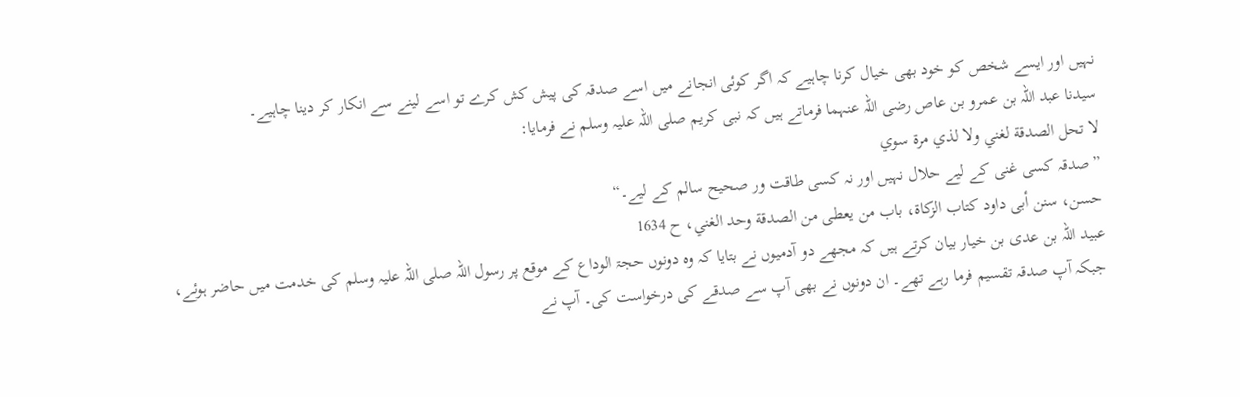نہیں اور ایسے شخص کو خود بھی خیال کرنا چاہیے کہ اگر کوئی انجانے میں اسے صدقہ کی پیش کش کرے تو اسے لینے سے انکار کر دینا چاہیے۔
سیدنا عبد اللہ بن عمرو بن عاص رضی اللہ عنہما فرماتے ہیں کہ نبی کریم صلی اللہ علیہ وسلم نے فرمایا:
لا تحل الصدقة لغني ولا لذي مرة سوي
”صدقہ کسی غنی کے لیے حلال نہیں اور نہ کسی طاقت ور صحیح سالم کے لیے۔“
حسن، سنن أبی داود کتاب الزكاة، باب من يعطى من الصدقة وحد الغني، ح 1634
عبید اللہ بن عدی بن خیار بیان کرتے ہیں کہ مجھے دو آدمیوں نے بتایا کہ وہ دونوں حجۃ الوداع کے موقع پر رسول اللہ صلی اللہ علیہ وسلم کی خدمت میں حاضر ہوئے، جبکہ آپ صدقہ تقسیم فرما رہے تھے۔ ان دونوں نے بھی آپ سے صدقے کی درخواست کی۔ آپ نے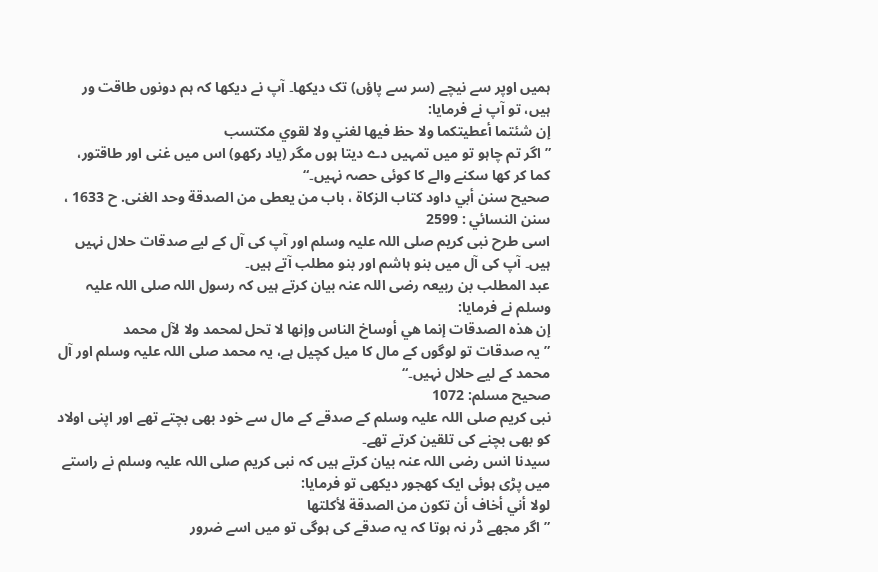ہمیں اوپر سے نیچے (سر سے پاؤں) تک دیکھا۔ آپ نے دیکھا کہ ہم دونوں طاقت ور ہیں، تو آپ نے فرمایا:
إن شئتما أعطيتكما ولا حظ فيها لغني ولا لقوي مكتسب
”اگر تم چاہو تو میں تمہیں دے دیتا ہوں مگر (یاد رکھو) اس میں غنی اور طاقتور، کما کر کھا سکنے والے کا کوئی حصہ نہیں۔“
صحيح سنن أبي داود كتاب الزكاة ، باب من يعطى من الصدقة وحد الغنى. ح 1633 ، سنن النسائي : 2599
اسی طرح نبی کریم صلی اللہ علیہ وسلم اور آپ کی آل کے لیے صدقات حلال نہیں ہیں۔ آپ کی آل میں بنو ہاشم اور بنو مطلب آتے ہیں۔
عبد المطلب بن ربیعہ رضی اللہ عنہ بیان کرتے ہیں کہ رسول اللہ صلی اللہ علیہ وسلم نے فرمایا:
إن هذه الصدقات إنما هي أوساخ الناس وإنها لا تحل لمحمد ولا لآل محمد
”یہ صدقات تو لوگوں کے مال کا میل کچیل ہے، یہ محمد صلی اللہ علیہ وسلم اور آل محمد کے لیے حلال نہیں۔“
صحیح مسلم: 1072
نبی کریم صلی اللہ علیہ وسلم کے صدقے کے مال سے خود بھی بچتے تھے اور اپنی اولاد کو بھی بچنے کی تلقین کرتے تھے۔
سیدنا انس رضی اللہ عنہ بیان کرتے ہیں کہ نبی کریم صلی اللہ علیہ وسلم نے راستے میں پڑی ہوئی ایک کھجور دیکھی تو فرمایا:
لولا أني أخاف أن تكون من الصدقة لأكلتها
”اگر مجھے ڈر نہ ہوتا کہ یہ صدقے کی ہوگی تو میں اسے ضرور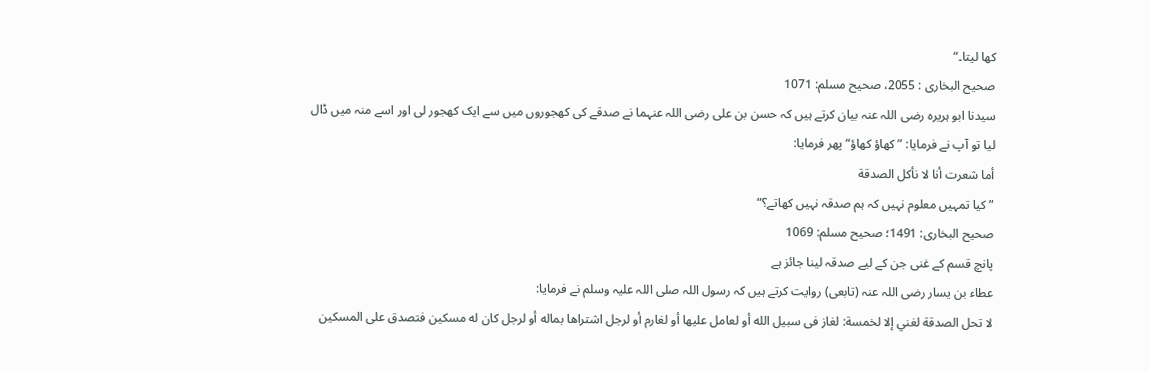کھا لیتا۔“
صحيح البخاری : 2055، صحیح مسلم: 1071
سیدنا ابو ہریرہ رضی اللہ عنہ بیان کرتے ہیں کہ حسن بن علی رضی اللہ عنہما نے صدقے کی کھجوروں میں سے ایک کھجور لی اور اسے منہ میں ڈال لیا تو آپ نے فرمایا: ”کھاؤ کھاؤ“ پھر فرمایا:
أما شعرت أنا لا نأكل الصدقة
”کیا تمہیں معلوم نہیں کہ ہم صدقہ نہیں کھاتے؟“
صحیح البخاری: 1491؛ صحیح مسلم: 1069
پانچ قسم کے غنی جن کے لیے صدقہ لینا جائز ہے
عطاء بن یسار رضی اللہ عنہ (تابعی) روایت کرتے ہیں کہ رسول اللہ صلی اللہ علیہ وسلم نے فرمایا:
لا تحل الصدقة لغني إلا لخمسة: لغاز فى سبيل الله أو لعامل عليها أو لغارم أو لرجل اشتراها بماله أو لرجل كان له مسكين فتصدق على المسكين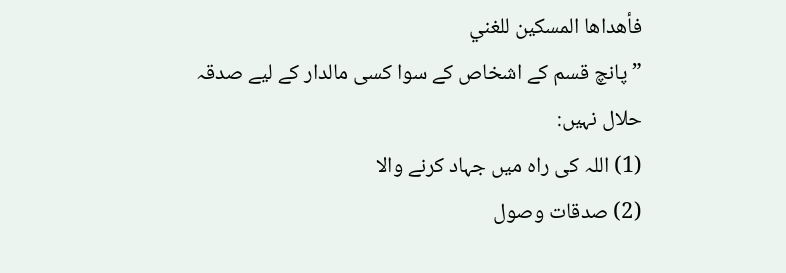فأهداها المسكين للغني
”پانچ قسم کے اشخاص کے سوا کسی مالدار کے لیے صدقہ حلال نہیں:
(1) اللہ کی راہ میں جہاد کرنے والا
(2) صدقات وصول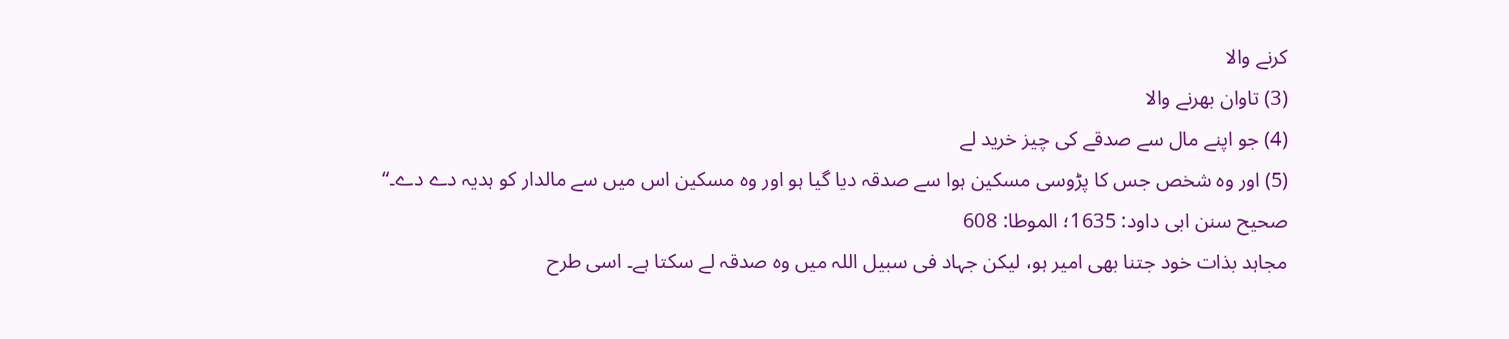کرنے والا
(3) تاوان بھرنے والا
(4) جو اپنے مال سے صدقے کی چیز خرید لے
(5) اور وہ شخص جس کا پڑوسی مسکین ہوا سے صدقہ دیا گیا ہو اور وہ مسکین اس میں سے مالدار کو ہدیہ دے دے۔“
صحیح سنن ابی داود: 1635؛ الموطا: 608
مجاہد بذات خود جتنا بھی امیر ہو، لیکن جہاد فی سبیل اللہ میں وہ صدقہ لے سکتا ہے۔ اسی طرح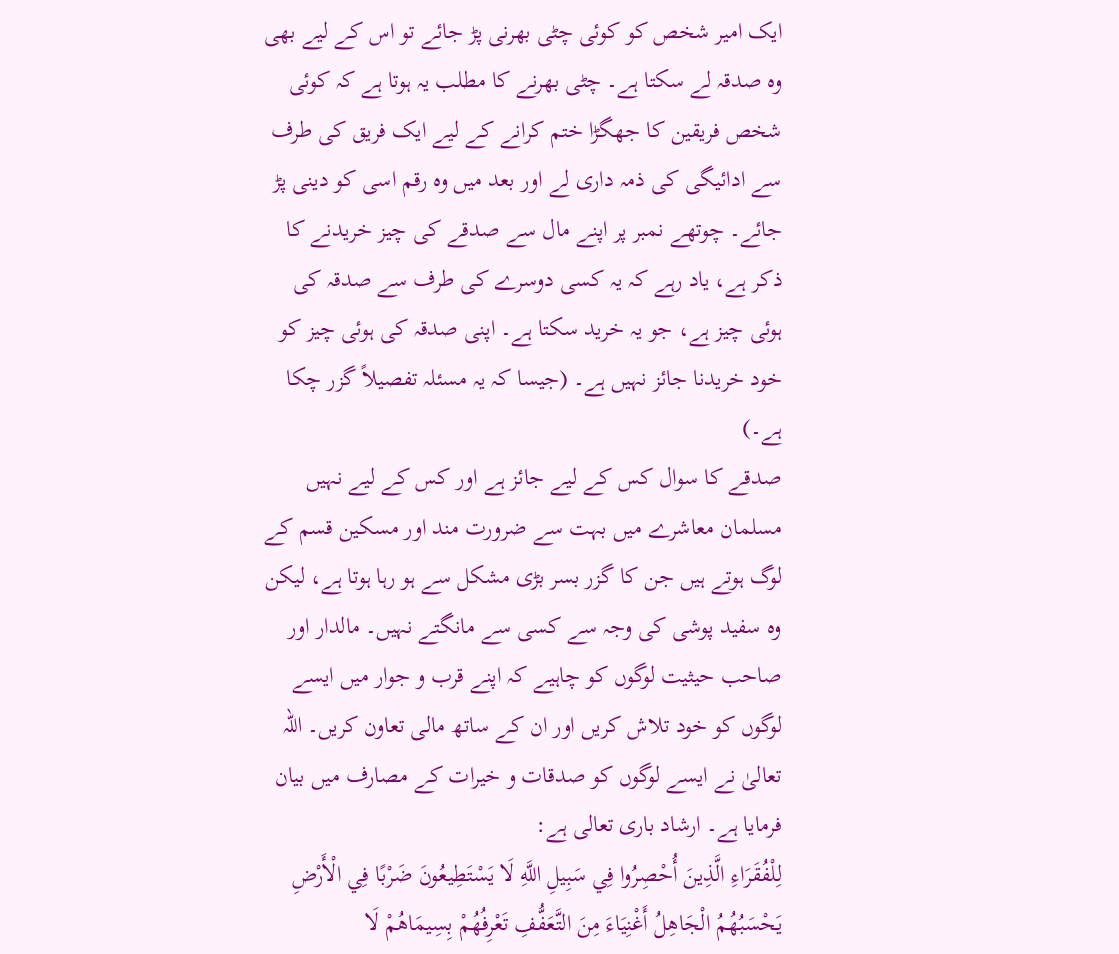ایک امیر شخص کو کوئی چٹی بھرنی پڑ جائے تو اس کے لیے بھی وہ صدقہ لے سکتا ہے۔ چٹی بھرنے کا مطلب یہ ہوتا ہے کہ کوئی شخص فریقین کا جھگڑا ختم کرانے کے لیے ایک فریق کی طرف سے ادائیگی کی ذمہ داری لے اور بعد میں وہ رقم اسی کو دینی پڑ جائے۔ چوتھے نمبر پر اپنے مال سے صدقے کی چیز خریدنے کا ذکر ہے، یاد رہے کہ یہ کسی دوسرے کی طرف سے صدقہ کی ہوئی چیز ہے، جو یہ خرید سکتا ہے۔ اپنی صدقہ کی ہوئی چیز کو خود خریدنا جائز نہیں ہے۔ (جیسا کہ یہ مسئلہ تفصیلاً گزر چکا ہے۔)
صدقے کا سوال کس کے لیے جائز ہے اور کس کے لیے نہیں
مسلمان معاشرے میں بہت سے ضرورت مند اور مسکین قسم کے لوگ ہوتے ہیں جن کا گزر بسر بڑی مشکل سے ہو رہا ہوتا ہے، لیکن وہ سفید پوشی کی وجہ سے کسی سے مانگتے نہیں۔ مالدار اور صاحب حیثیت لوگوں کو چاہیے کہ اپنے قرب و جوار میں ایسے لوگوں کو خود تلاش کریں اور ان کے ساتھ مالی تعاون کریں۔ اللہ تعالیٰ نے ایسے لوگوں کو صدقات و خیرات کے مصارف میں بیان فرمایا ہے۔ ارشاد باری تعالی ہے:
لِلْفُقَرَاءِ الَّذِينَ أُحْصِرُوا فِي سَبِيلِ اللَّهِ لَا يَسْتَطِيعُونَ ضَرْبًا فِي الْأَرْضِ يَحْسَبُهُمُ الْجَاهِلُ أَغْنِيَاءَ مِنَ التَّعَفُّفِ تَعْرِفُهُمْ بِسِيمَاهُمْ لَا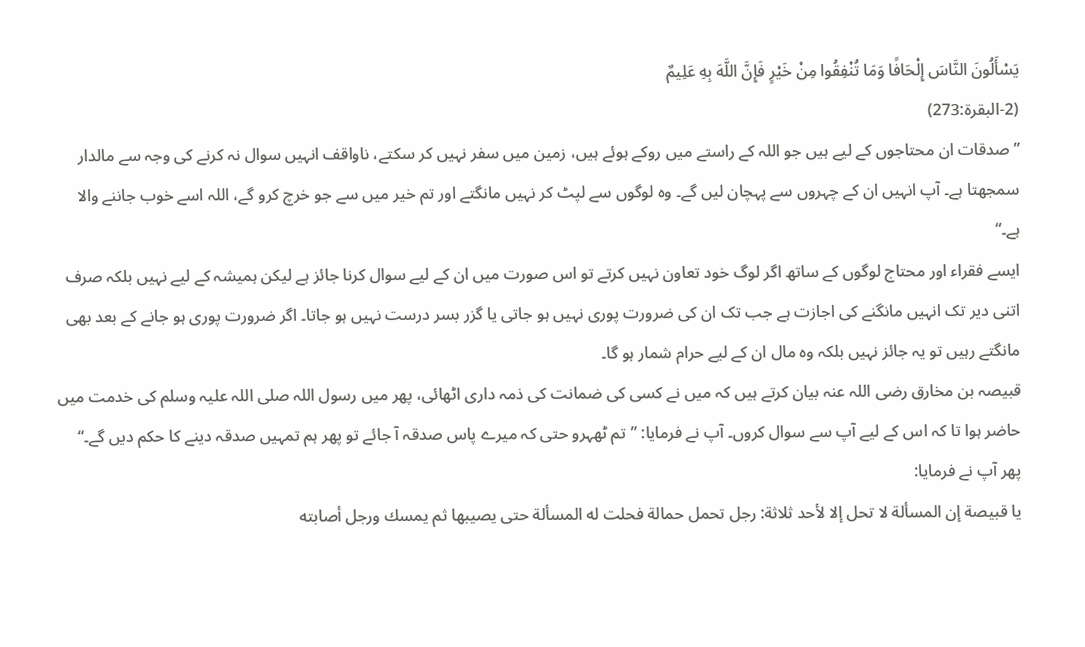يَسْأَلُونَ النَّاسَ إِلْحَافًا وَمَا تُنْفِقُوا مِنْ خَيْرٍ فَإِنَّ اللَّهَ بِهِ عَلِيمٌ
(2-البقرة:273)
”صدقات ان محتاجوں کے لیے ہیں جو اللہ کے راستے میں روکے ہوئے ہیں، زمین میں سفر نہیں کر سکتے، ناواقف انہیں سوال نہ کرنے کی وجہ سے مالدار سمجھتا ہے۔ آپ انہیں ان کے چہروں سے پہچان لیں گے۔ وہ لوگوں سے لپٹ کر نہیں مانگتے اور تم خیر میں سے جو خرچ کرو گے، اللہ اسے خوب جاننے والا ہے۔“
ایسے فقراء اور محتاج لوگوں کے ساتھ اگر لوگ خود تعاون نہیں کرتے تو اس صورت میں ان کے لیے سوال کرنا جائز ہے لیکن ہمیشہ کے لیے نہیں بلکہ صرف اتنی دیر تک انہیں مانگنے کی اجازت ہے جب تک ان کی ضرورت پوری نہیں ہو جاتی یا گزر بسر درست نہیں ہو جاتا۔ اگر ضرورت پوری ہو جانے کے بعد بھی مانگتے رہیں تو یہ جائز نہیں بلکہ وہ مال ان کے لیے حرام شمار ہو گا۔
قبیصہ بن مخارق رضی اللہ عنہ بیان کرتے ہیں کہ میں نے کسی کی ضمانت کی ذمہ داری اٹھائی، پھر میں رسول اللہ صلی اللہ علیہ وسلم کی خدمت میں حاضر ہوا تا کہ اس کے لیے آپ سے سوال کروں۔ آپ نے فرمایا: ”تم ٹھہرو حتی کہ میرے پاس صدقہ آ جائے تو پھر ہم تمہیں صدقہ دینے کا حکم دیں گے۔“ پھر آپ نے فرمایا:
يا قبيصة إن المسألة لا تحل إلا لأحد ثلاثة: رجل تحمل حمالة فحلت له المسألة حتى يصيبها ثم يمسك ورجل أصابته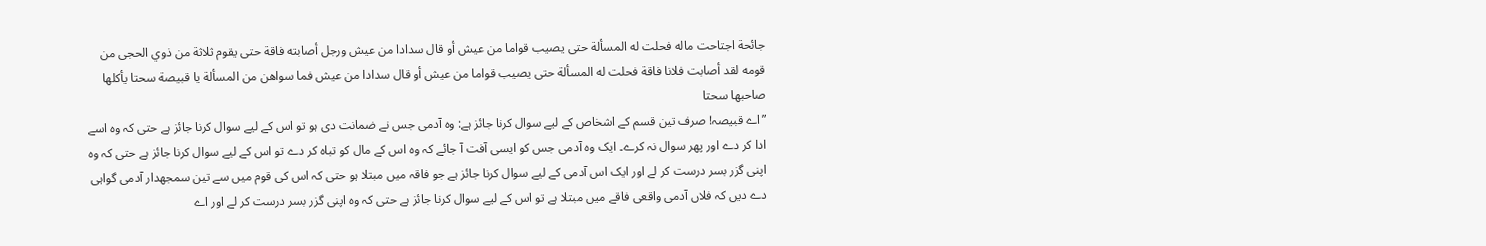جائحة اجتاحت ماله فحلت له المسألة حتى يصيب قواما من عيش أو قال سدادا من عيش ورجل أصابته فاقة حتى يقوم ثلاثة من ذوي الحجى من قومه لقد أصابت فلانا فاقة فحلت له المسألة حتى يصيب قواما من عيش أو قال سدادا من عيش فما سواهن من المسألة يا قبيصة سحتا يأكلها صاحبها سحتا
”اے قبیصہ! صرف تین قسم کے اشخاص کے لیے سوال کرنا جائز ہے: وہ آدمی جس نے ضمانت دی ہو تو اس کے لیے سوال کرنا جائز ہے حتی کہ وہ اسے ادا کر دے اور پھر سوال نہ کرے۔ ایک وہ آدمی جس کو ایسی آفت آ جائے کہ وہ اس کے مال کو تباہ کر دے تو اس کے لیے سوال کرنا جائز ہے حتی کہ وہ اپنی گزر بسر درست کر لے اور ایک اس آدمی کے لیے سوال کرنا جائز ہے جو فاقہ میں مبتلا ہو حتی کہ اس کی قوم میں سے تین سمجھدار آدمی گواہی دے دیں کہ فلاں آدمی واقعی فاقے میں مبتلا ہے تو اس کے لیے سوال کرنا جائز ہے حتی کہ وہ اپنی گزر بسر درست کر لے اور اے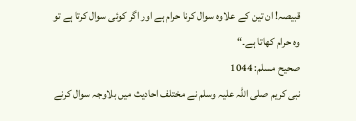قبیصہ! ان تین کے علاوہ سوال کرنا حرام ہے اور اگر کوئی سوال کرتا ہے تو وہ حرام کھاتا ہے۔“
صحیح مسلم: 1044
نبی کریم صلی اللہ علیہ وسلم نے مختلف احادیث میں بلاوجہ سوال کرنے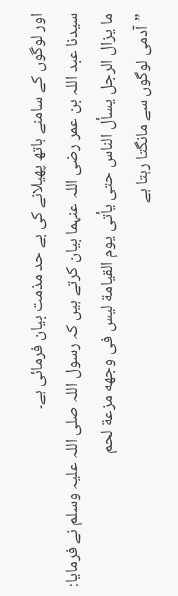اور لوگوں کے سامنے ہاتھ پھیلانے کی بے حد مذمت بیان فرمائی ہے۔
سیدنا عبد اللہ بن عمر رضی اللہ عنہما بیان کرتے ہیں کہ رسول اللہ صلی اللہ علیہ وسلم نے فرمایا:
ما يزال الرجل يسأل الناس حتى يأتى يوم القيامة ليس فى وجهه مزعة لحم
”آدمی لوگوں سے مانگتا رہتا ہے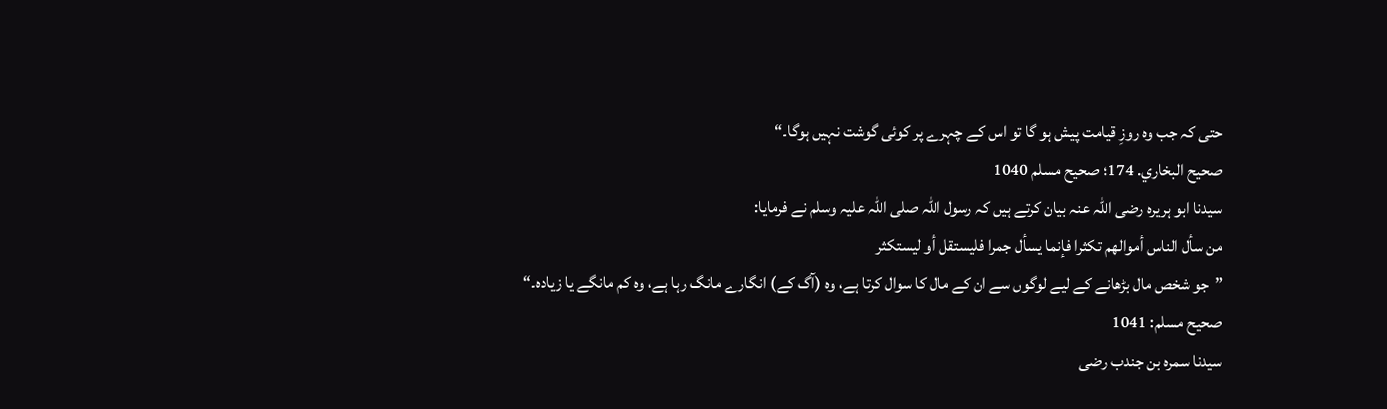حتی کہ جب وہ روزِ قیامت پیش ہو گا تو اس کے چہرے پر کوئی گوشت نہیں ہوگا۔“
صحيح البخاري. 174؛ صحيح مسلم 1040
سیدنا ابو ہریرہ رضی اللہ عنہ بیان کرتے ہیں کہ رسول اللہ صلی اللہ علیہ وسلم نے فرمایا:
من سأل الناس أموالهم تكثرا فإنما يسأل جمرا فليستقل أو ليستكثر
”جو شخص مال بڑھانے کے لیے لوگوں سے ان کے مال کا سوال کرتا ہے، وہ (آگ کے) انگارے مانگ رہا ہے، وہ کم مانگے یا زیادہ۔“
صحیح مسلم: 1041
سیدنا سمرہ بن جندب رضی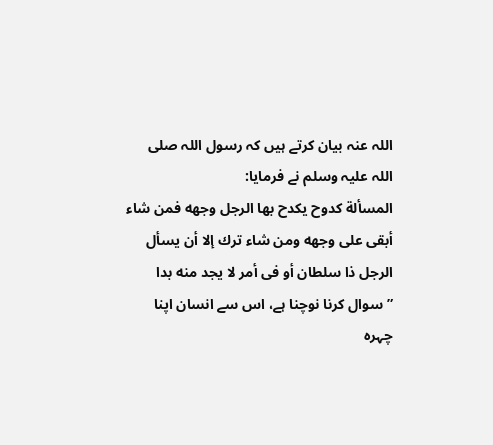اللہ عنہ بیان کرتے ہیں کہ رسول اللہ صلی اللہ علیہ وسلم نے فرمایا:
المسألة كدوح يكدح بها الرجل وجهه فمن شاء أبقى على وجهه ومن شاء ترك إلا أن يسأل الرجل ذا سلطان أو فى أمر لا يجد منه بدا
”سوال کرنا نوچنا ہے، اس سے انسان اپنا چہرہ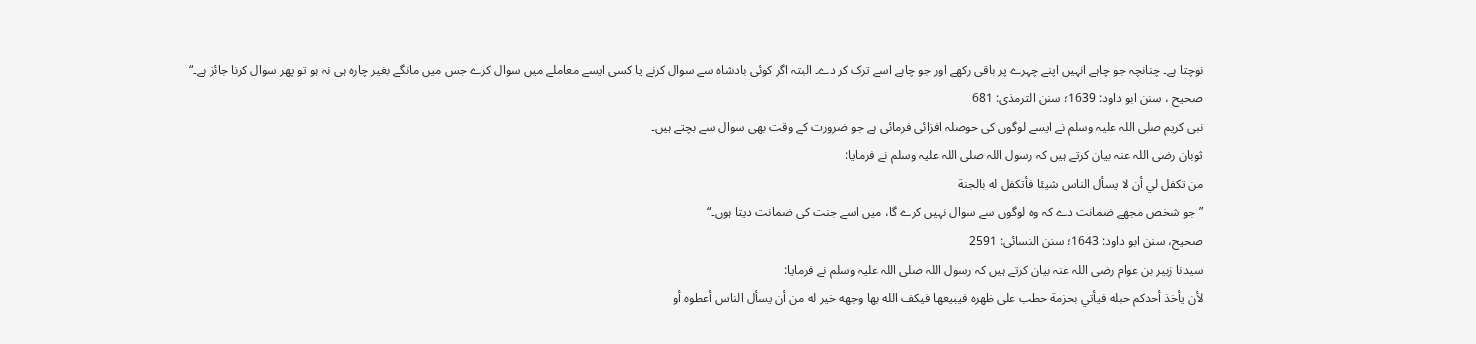نوچتا ہے۔ چنانچہ جو چاہے انہیں اپنے چہرے پر باقی رکھے اور جو چاہے اسے ترک کر دے۔ البتہ اگر کوئی بادشاہ سے سوال کرنے یا کسی ایسے معاملے میں سوال کرے جس میں مانگے بغیر چارہ ہی نہ ہو تو پھر سوال کرنا جائز ہے۔“
صحيح ، سنن ابو داود: 1639؛ سنن الترمذی: 681
نبی کریم صلی اللہ علیہ وسلم نے ایسے لوگوں کی حوصلہ افزائی فرمائی ہے جو ضرورت کے وقت بھی سوال سے بچتے ہیں۔
ثوبان رضی اللہ عنہ بیان کرتے ہیں کہ رسول اللہ صلی اللہ علیہ وسلم نے فرمایا:
من تكفل لي أن لا يسأل الناس شيئا فأتكفل له بالجنة
”جو شخص مجھے ضمانت دے کہ وہ لوگوں سے سوال نہیں کرے گا، میں اسے جنت کی ضمانت دیتا ہوں۔“
صحيح، سنن ابو داود: 1643؛ سنن النسائی: 2591
سیدنا زبیر بن عوام رضی اللہ عنہ بیان کرتے ہیں کہ رسول اللہ صلی اللہ علیہ وسلم نے فرمایا:
لأن يأخذ أحدكم حبله فيأتي بحزمة حطب على ظهره فيبيعها فيكف الله بها وجهه خير له من أن يسأل الناس أعطوه أو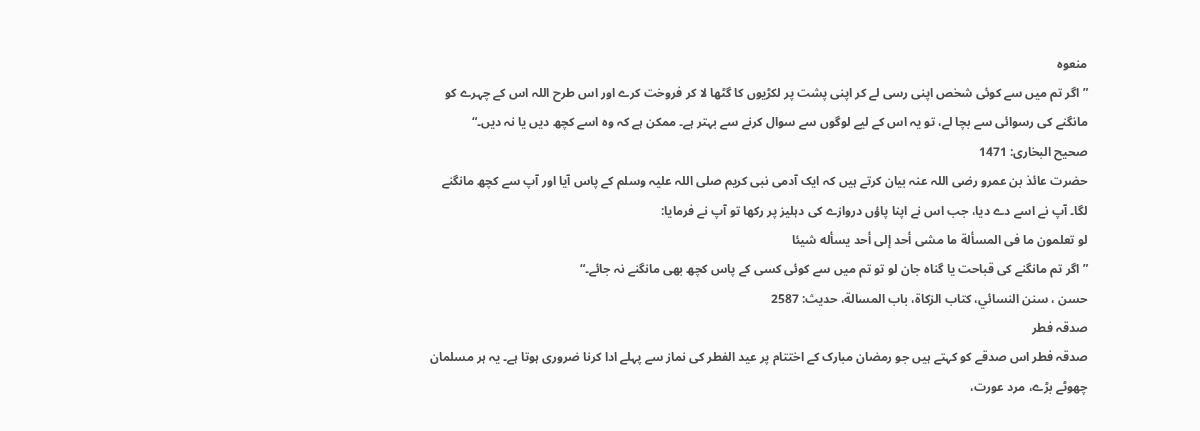منعوه
”اگر تم میں سے کوئی شخص اپنی رسی لے کر اپنی پشت پر لکڑیوں کا گٹھا لا کر فروخت کرے اور اس طرح اللہ اس کے چہرے کو مانگنے کی رسوائی سے بچا لے، تو یہ اس کے لیے لوگوں سے سوال کرنے سے بہتر ہے۔ ممکن ہے کہ وہ اسے کچھ دیں یا نہ دیں۔“
صحيح البخاری: 1471
حضرت عائذ بن عمرو رضی اللہ عنہ بیان کرتے ہیں کہ ایک آدمی نبی کریم صلی اللہ علیہ وسلم کے پاس آیا اور آپ سے کچھ مانگنے لگا۔ آپ نے اسے دے دیا، جب اس نے اپنا پاؤں دروازے کی دہلیز پر رکھا تو آپ نے فرمایا:
لو تعلمون ما فى المسألة ما مشى أحد إلى أحد يسأله شيئا
”اگر تم مانگنے کی قباحت یا گناہ جان لو تو تم میں سے کوئی کسی کے پاس کچھ بھی مانگنے نہ جائے۔“
حسن ، سنن النسائي، كتاب الزكاة، باب المسالة، حديث: 2587
صدقہ فطر
صدقہ فطر اس صدقے کو کہتے ہیں جو رمضان مبارک کے اختتام پر عید الفطر کی نماز سے پہلے ادا کرنا ضروری ہوتا ہے۔ یہ ہر مسلمان چھوٹے بڑے، مرد عورت،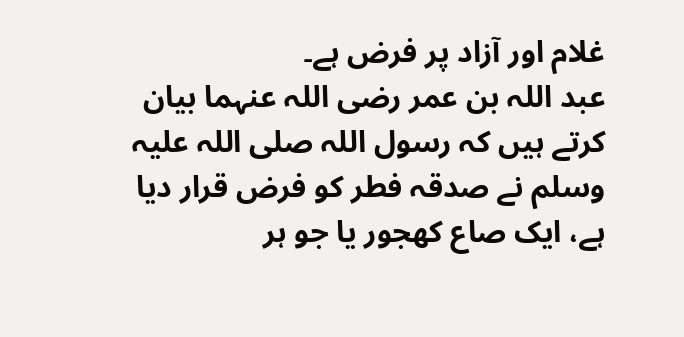غلام اور آزاد پر فرض ہے۔
عبد اللہ بن عمر رضی اللہ عنہما بیان کرتے ہیں کہ رسول اللہ صلی اللہ علیہ وسلم نے صدقہ فطر کو فرض قرار دیا ہے، ایک صاع کھجور یا جو ہر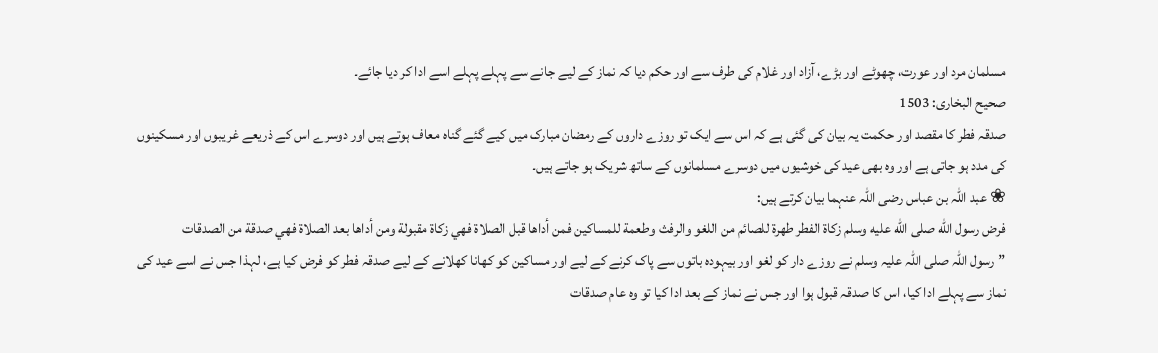مسلمان مرد اور عورت، چھوٹے اور بڑے، آزاد اور غلام کی طرف سے اور حکم دیا کہ نماز کے لیے جانے سے پہلے پہلے اسے ادا کر دیا جائے۔
صحیح البخاری: 1503
صدقہ فطر کا مقصد اور حکمت یہ بیان کی گئی ہے کہ اس سے ایک تو روزے داروں کے رمضان مبارک میں کیے گئے گناہ معاف ہوتے ہیں اور دوسرے اس کے ذریعے غریبوں اور مسکینوں کی مدد ہو جاتی ہے اور وہ بھی عید کی خوشیوں میں دوسرے مسلمانوں کے ساتھ شریک ہو جاتے ہیں۔
❀ عبد اللہ بن عباس رضی اللہ عنہما بیان کرتے ہیں:
فرض رسول الله صلى الله عليه وسلم زكاة الفطر طهرة للصائم من اللغو والرفث وطعمة للمساكين فمن أداها قبل الصلاة فهي زكاة مقبولة ومن أداها بعد الصلاة فهي صدقة من الصدقات
”رسول اللہ صلی اللہ علیہ وسلم نے روزے دار کو لغو اور بیہودہ باتوں سے پاک کرنے کے لیے اور مساکین کو کھانا کھلانے کے لیے صدقہ فطر کو فرض کیا ہے، لہذا جس نے اسے عید کی نماز سے پہلے ادا کیا، اس کا صدقہ قبول ہوا اور جس نے نماز کے بعد ادا کیا تو وہ عام صدقات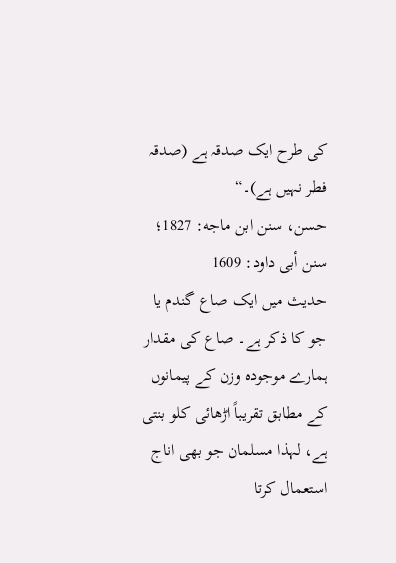کی طرح ایک صدقہ ہے (صدقہ فطر نہیں ہے)۔“
حسن، سنن ابن ماجه: 1827؛ سنن أبی داود: 1609
حدیث میں ایک صاع گندم یا جو کا ذکر ہے۔ صاع کی مقدار ہمارے موجودہ وزن کے پیمانوں کے مطابق تقریباً اڑھائی کلو بنتی ہے، لہذا مسلمان جو بھی اناج استعمال کرتا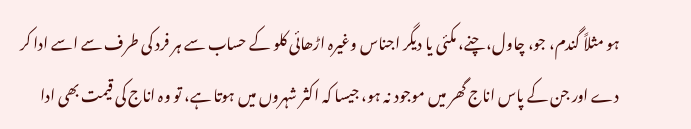ہو مثلاً گندم، جو، چاول، چنے، مکئی یا دیگر اجناس وغیرہ اڑھائی کلو کے حساب سے ہر فرد کی طرف سے اسے ادا کر دے اور جن کے پاس اناج گھر میں موجود نہ ہو، جیسا کہ اکثر شہروں میں ہوتا ہے، تو وہ اناج کی قیمت بھی ادا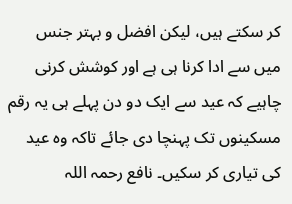کر سکتے ہیں، لیکن افضل و بہتر جنس میں سے ادا کرنا ہی ہے اور کوشش کرنی چاہیے کہ عید سے ایک دو دن پہلے ہی یہ رقم مسکینوں تک پہنچا دی جائے تاکہ وہ عید کی تیاری کر سکیں۔ نافع رحمہ اللہ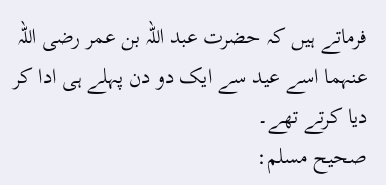فرماتے ہیں کہ حضرت عبد اللہ بن عمر رضی اللہ عنہما اسے عید سے ایک دو دن پہلے ہی ادا کر دیا کرتے تھے۔
صحیح مسلم: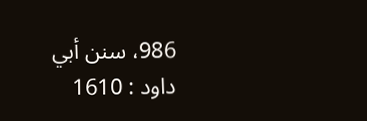986، سنن أبي داود : 1610